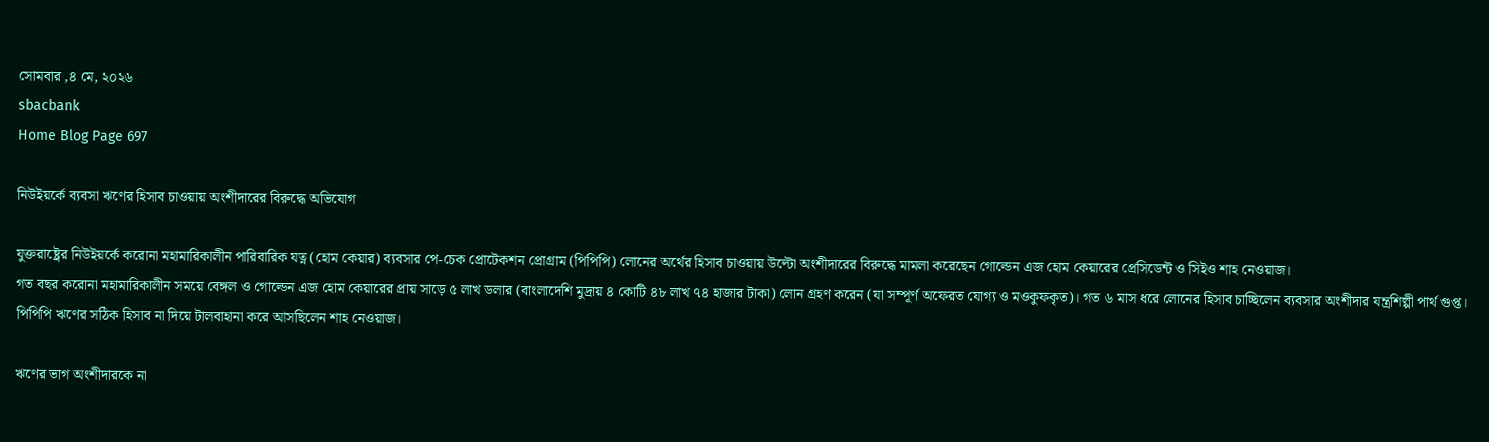সোমবার ,৪ মে, ২০২৬
sbacbank
Home Blog Page 697

নিউইয়র্কে ব্যবসা ঋণের হিসাব চাওয়ায় অংশীদারের বিরুদ্ধে অভিযোগ

যুক্তরাষ্ট্রের নিউইয়র্কে করোনা মহামারিকালীন পারিবারিক যত্ন (হোম কেয়ার) ব্যবসার পে-চেক প্রোটেকশন প্রোগ্রাম (পিপিপি) লোনের অর্থের হিসাব চাওয়ায় উল্টো অংশীদারের বিরুদ্ধে মামলা করেছেন গোল্ডেন এজ হোম কেয়ারের প্রেসিডেন্ট ও সিইও শাহ নেওয়াজ।
গত বছর করোনা মহামারিকালীন সময়ে বেঙ্গল ও গোল্ডেন এজ হোম কেয়ারের প্রায় সাড়ে ৫ লাখ ডলার (বাংলাদেশি মুদ্রায় ৪ কোটি ৪৮ লাখ ৭৪ হাজার টাকা) লোন গ্রহণ করেন (যা সম্পূর্ণ অফেরত যোগ্য ও মওকুফকৃত)। গত ৬ মাস ধরে লোনের হিসাব চাচ্ছিলেন ব্যবসার অংশীদার যন্ত্রশিল্পী পার্থ গুপ্ত। পিপিপি ঋণের সঠিক হিসাব না দিয়ে টালবাহানা করে আসছিলেন শাহ নেওয়াজ।

ঋণের ভাগ অংশীদারকে না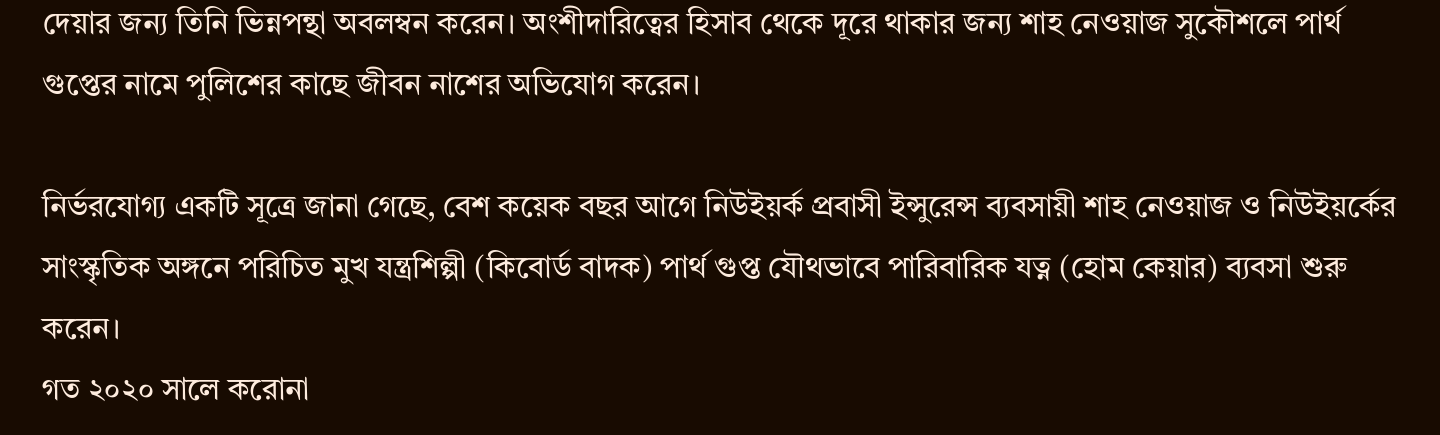দেয়ার জন্য তিনি ভিন্নপন্থা অবলম্বন করেন। অংশীদারিত্বের হিসাব থেকে দূরে থাকার জন্য শাহ নেওয়াজ সুকৌশলে পার্থ গুপ্তের নামে পুলিশের কাছে জীবন নাশের অভিযোগ করেন।

নির্ভরযোগ্য একটি সূত্রে জানা গেছে, বেশ কয়েক বছর আগে নিউইয়র্ক প্রবাসী ইন্সুরেন্স ব্যবসায়ী শাহ নেওয়াজ ও নিউইয়র্কের সাংস্কৃতিক অঙ্গনে পরিচিত মুখ যন্ত্রশিল্পী (কিবোর্ড বাদক) পার্থ গুপ্ত যৌথভাবে পারিবারিক যত্ন (হোম কেয়ার) ব্যবসা শুরু করেন।
গত ২০২০ সালে করোনা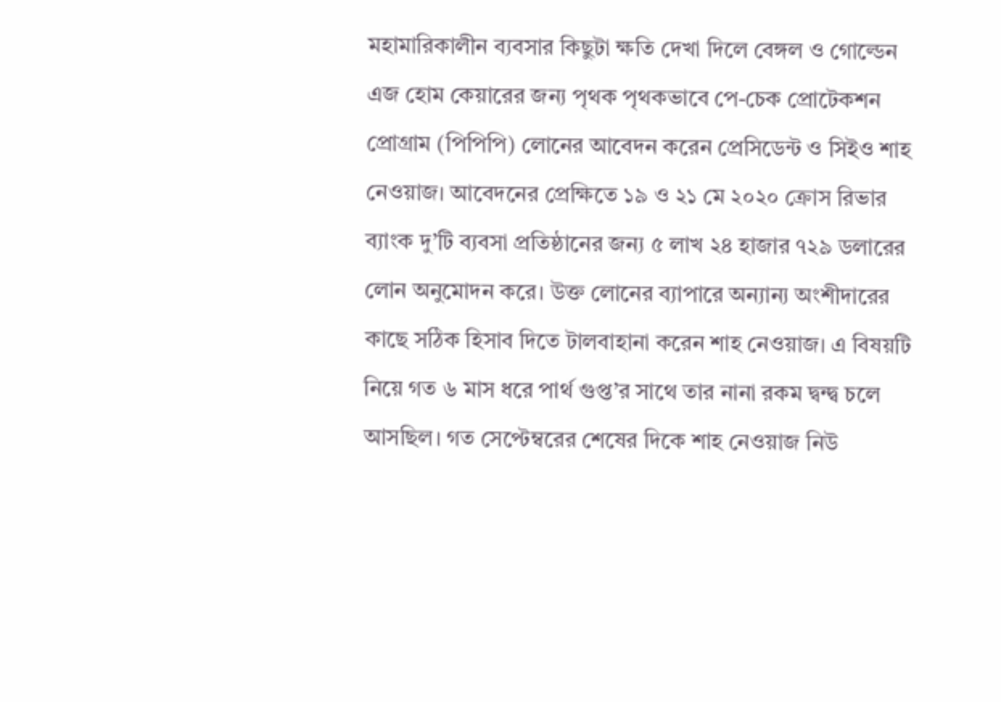মহামারিকালীন ব্যবসার কিছুটা ক্ষতি দেখা দিলে বেঙ্গল ও গোল্ডেন এজ হোম কেয়ারের জন্য পৃথক পৃথকভাবে পে-চেক প্রোটেকশন প্রোগ্রাম (পিপিপি) লোনের আবেদন করেন প্রেসিডেন্ট ও সিইও শাহ নেওয়াজ। আবেদনের প্রেক্ষিতে ১৯ ও ২১ মে ২০২০ ক্রোস রিভার ব্যাংক দু’টি ব্যবসা প্রতিষ্ঠানের জন্য ৫ লাখ ২৪ হাজার ৭২৯ ডলারের লোন অনুমোদন করে। উক্ত লোনের ব্যাপারে অন্যান্য অংশীদারের কাছে সঠিক হিসাব দিতে টালবাহানা করেন শাহ নেওয়াজ। এ বিষয়টি নিয়ে গত ৬ মাস ধরে পার্থ গুপ্ত’র সাথে তার নানা রকম দ্বন্দ্ব চলে আসছিল। গত সেপ্টেম্বরের শেষের দিকে শাহ নেওয়াজ নিউ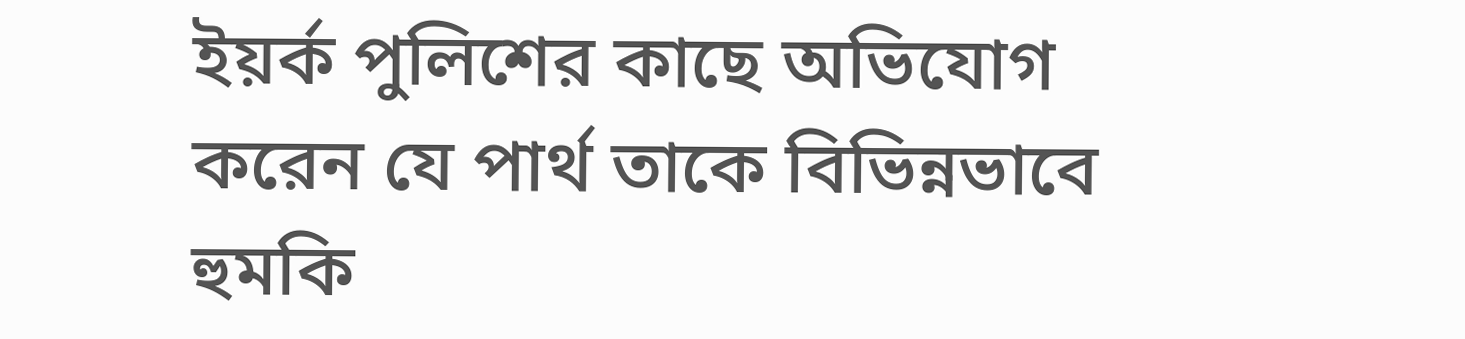ইয়র্ক পুলিশের কাছে অভিযোগ করেন যে পার্থ তাকে বিভিন্নভাবে হুমকি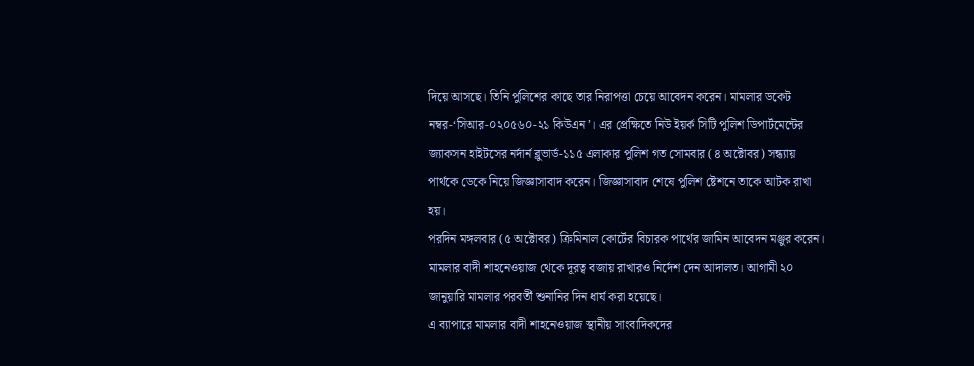দিয়ে আসছে। তিনি পুলিশের কাছে তার নিরাপত্তা চেয়ে আবেদন করেন। মামলার ডকেট নম্বর-‘সিআর-০২০৫৬০-২১ কিউএন’। এর প্রেক্ষিতে নিউ ইয়র্ক সিটি পুলিশ ডিপার্টমেন্টের জ্যাকসন হাইটসের নর্দার্ন ব্লুভার্ড-১১৫ এলাকার পুলিশ গত সোমবার (৪ অক্টোবর) সন্ধ্যায় পার্থকে ডেকে নিয়ে জিজ্ঞাসাবাদ করেন। জিজ্ঞাসাবাদ শেষে পুলিশ ষ্টেশনে তাকে আটক রাখা হয়।
পরদিন মঙ্গলবার (৫ অক্টোবর) ক্রিমিনাল কোর্টের বিচারক পার্থের জামিন আবেদন মঞ্জুর করেন। মামলার বাদী শাহনেওয়াজ থেকে দূরত্ব বজায় রাখারও নির্দেশ দেন আদালত। আগামী ২০ জানুয়ারি মামলার পরবর্তী শুনানির দিন ধার্য করা হয়েছে।
এ ব্যাপারে মামলার বাদী শাহনেওয়াজ স্থানীয় সাংবাদিকদের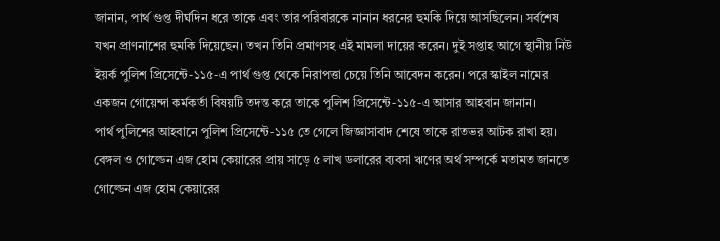জানান, পার্থ গুপ্ত দীর্ঘদিন ধরে তাকে এবং তার পরিবারকে নানান ধরনের হুমকি দিয়ে আসছিলেন। সর্বশেষ যখন প্রাণনাশের হুমকি দিয়েছেন। তখন তিনি প্রমাণসহ এই মামলা দায়ের করেন। দুই সপ্তাহ আগে স্থানীয় নিউ ইয়র্ক পুলিশ প্রিসেন্টে-১১৫-এ পার্থ গুপ্ত থেকে নিরাপত্তা চেয়ে তিনি আবেদন করেন। পরে স্কাইল নামের একজন গোয়েন্দা কর্মকর্তা বিষয়টি তদন্ত করে তাকে পুলিশ প্রিসেন্টে-১১৫-এ আসার আহবান জানান।
পার্থ পুলিশের আহবানে পুলিশ প্রিসেন্টে-১১৫ তে গেলে জিজ্ঞাসাবাদ শেষে তাকে রাতভর আটক রাখা হয়।
বেঙ্গল ও গোল্ডেন এজ হোম কেয়ারের প্রায় সাড়ে ৫ লাখ ডলারের ব্যবসা ঋণের অর্থ সম্পর্কে মতামত জানতে গোল্ডেন এজ হোম কেয়ারের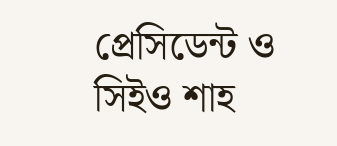প্রেসিডেন্ট ও সিইও শাহ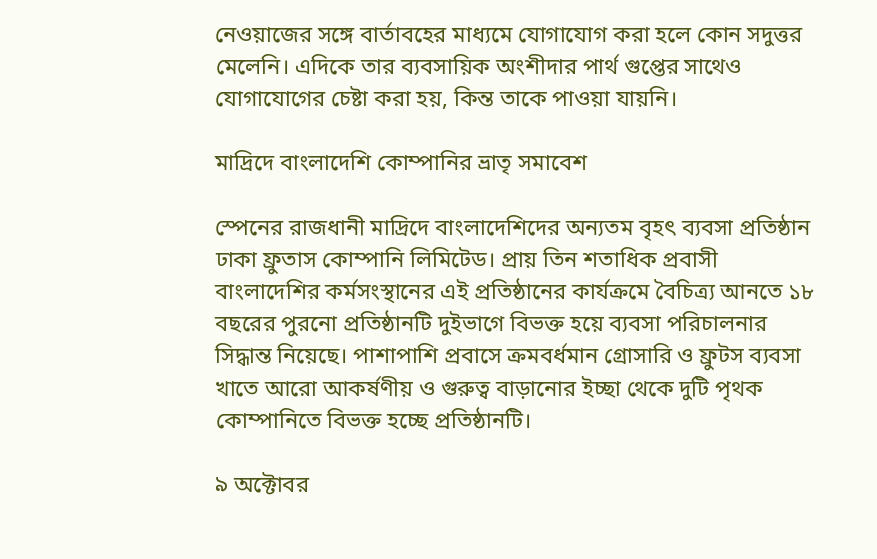নেওয়াজের সঙ্গে বার্তাবহের মাধ্যমে যোগাযোগ করা হলে কোন সদুত্তর মেলেনি। এদিকে তার ব্যবসায়িক অংশীদার পার্থ গুপ্তের সাথেও যোগাযোগের চেষ্টা করা হয়, কিন্ত তাকে পাওয়া যায়নি।

মাদ্রিদে বাংলাদেশি কোম্পানির ভ্রাতৃ সমাবেশ

স্পেনের রাজধানী মাদ্রিদে বাংলাদেশিদের অন্যতম বৃহৎ ব্যবসা প্রতিষ্ঠান ঢাকা ফ্রুতাস কোম্পানি লিমিটেড। প্রায় তিন শতাধিক প্রবাসী বাংলাদেশির কর্মসংস্থানের এই প্রতিষ্ঠানের কার্যক্রমে বৈচিত্র্য আনতে ১৮ বছরের পুরনো প্রতিষ্ঠানটি দুইভাগে বিভক্ত হয়ে ব্যবসা পরিচালনার সিদ্ধান্ত নিয়েছে। পাশাপাশি প্রবাসে ক্রমবর্ধমান গ্রোসারি ও ফ্রুটস ব্যবসা খাতে আরো আকর্ষণীয় ও গুরুত্ব বাড়ানোর ইচ্ছা থেকে দুটি পৃথক কোম্পানিতে বিভক্ত হচ্ছে প্রতিষ্ঠানটি।

৯ অক্টোবর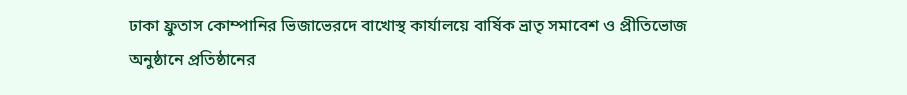ঢাকা ফ্রুতাস কোম্পানির ভিজাভেরদে বাখোস্থ কার্যালয়ে বার্ষিক ভ্রাতৃ সমাবেশ ও প্রীতিভোজ অনুষ্ঠানে প্রতিষ্ঠানের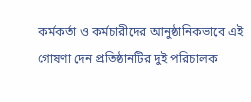কর্মকর্তা ও কর্মচারীদের আনুষ্ঠানিকভাবে এই গোষণা দেন প্রতিষ্ঠানটির দুই পরিচালক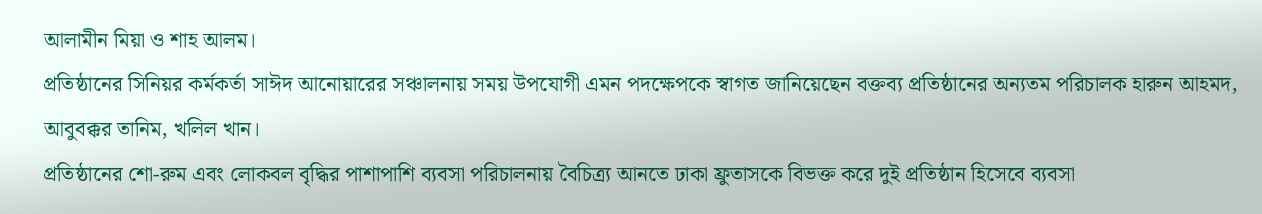আলামীন মিয়া ও শাহ আলম।
প্রতিষ্ঠানের সিনিয়র কর্মকর্তা সাঈদ আনোয়ারের সঞ্চালনায় সময় উপযোগী এমন পদক্ষেপকে স্বাগত জানিয়েছেন বক্তব্য প্রতিষ্ঠানের অন্যতম পরিচালক হারুন আহমদ, আবুবক্কর তানিম, খলিল খান।
প্রতিষ্ঠানের শো-রুম এবং লোকবল বৃদ্ধির পাশাপাশি ব্যবসা পরিচালনায় বৈচিত্র্য আনতে ঢাকা ফ্রুতাসকে বিভক্ত করে দুই প্রতিষ্ঠান হিসেবে ব্যবসা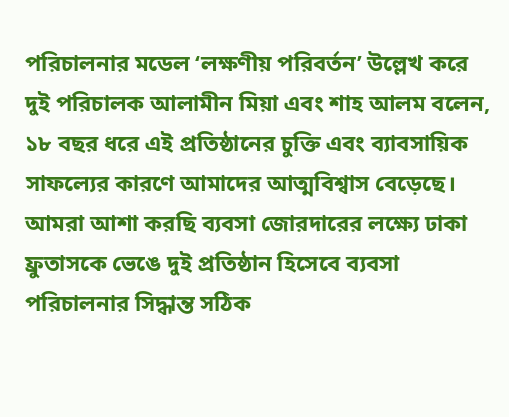পরিচালনার মডেল ‘লক্ষণীয় পরিবর্তন’ উল্লেখ করে দুই পরিচালক আলামীন মিয়া এবং শাহ আলম বলেন, ১৮ বছর ধরে এই প্রতিষ্ঠানের চুক্তি এবং ব্যাবসায়িক সাফল্যের কারণে আমাদের আত্মবিশ্বাস বেড়েছে। আমরা আশা করছি ব্যবসা জোরদারের লক্ষ্যে ঢাকা ফ্রুতাসকে ভেঙে দুই প্রতিষ্ঠান হিসেবে ব্যবসা পরিচালনার সিদ্ধান্ত সঠিক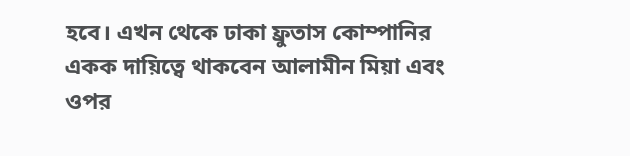হবে। এখন থেকে ঢাকা ফ্রুতাস কোম্পানির একক দায়িত্বে থাকবেন আলামীন মিয়া এবং ওপর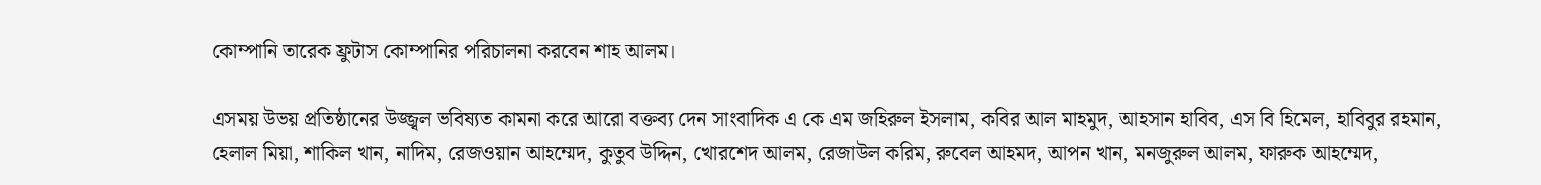কোম্পানি তারেক ফ্রুটাস কোম্পানির পরিচালনা করবেন শাহ আলম।

এসময় উভয় প্রতিষ্ঠানের উজ্জ্বল ভবিষ্যত কামনা করে আরো বক্তব্য দেন সাংবাদিক এ কে এম জহিরুল ইসলাম, কবির আল মাহমুদ, আহসান হাবিব, এস বি হিমেল, হাবিবুর রহমান, হেলাল মিয়া, শাকিল খান, নাদিম, রেজওয়ান আহম্মেদ, কুতুব উদ্দিন, খোরশেদ আলম, রেজাউল করিম, রুবেল আহমদ, আপন খান, মনজুরুল আলম, ফারুক আহম্মেদ,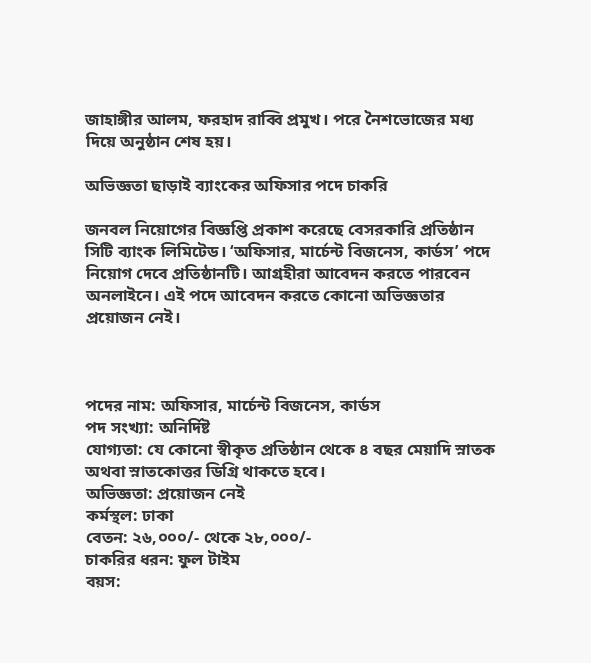জাহাঙ্গীর আলম, ফরহাদ রাব্বি প্রমুখ। পরে নৈশভোজের মধ্য দিয়ে অনুষ্ঠান শেষ হয়।

অভিজ্ঞতা ছাড়াই ব্যাংকের অফিসার পদে চাকরি

জনবল নিয়োগের বিজ্ঞপ্তি প্রকাশ করেছে বেসরকারি প্রতিষ্ঠান সিটি ব্যাংক লিমিটেড। ‘অফিসার, মার্চেন্ট বিজনেস, কার্ডস’ পদে নিয়োগ দেবে প্রতিষ্ঠানটি। আগ্রহীরা আবেদন করতে পারবেন অনলাইনে। এই পদে আবেদন করতে কোনো অভিজ্ঞতার প্রয়োজন নেই।



পদের নাম: অফিসার, মার্চেন্ট বিজনেস, কার্ডস
পদ সংখ্যা: অনির্দিষ্ট
যোগ্যতা: যে কোনো স্বীকৃত প্রতিষ্ঠান থেকে ৪ বছর মেয়াদি স্নাতক অথবা স্নাতকোত্তর ডিগ্রি থাকতে হবে।
অভিজ্ঞতা: প্রয়োজন নেই
কর্মস্থল: ঢাকা
বেতন: ২৬,০০০/- থেকে ২৮,০০০/-
চাকরির ধরন: ফুল টাইম
বয়স: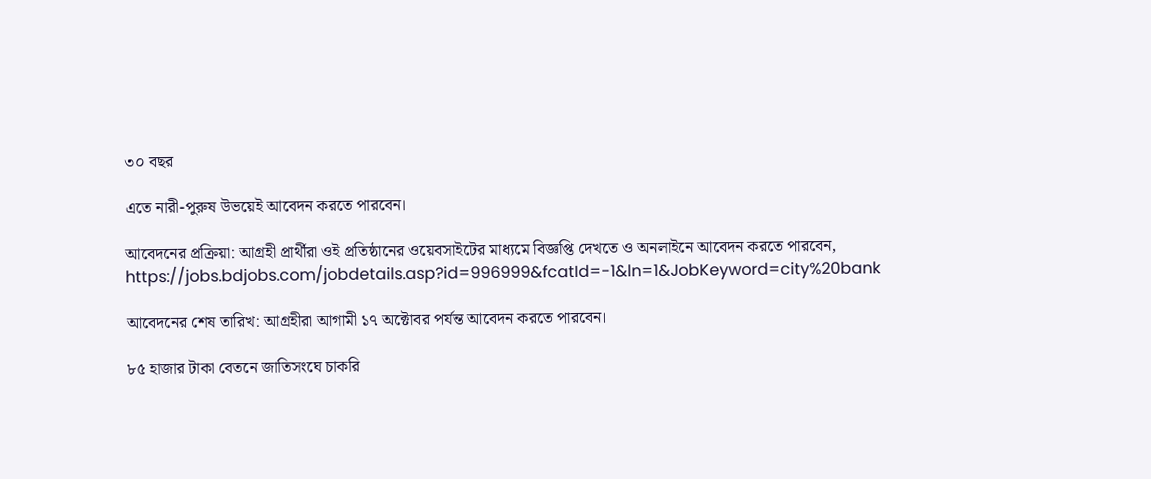৩০ বছর

এতে নারী-পুরুষ উভয়েই আবেদন করতে পারবেন।

আবেদনের প্রক্রিয়া: আগ্রহী প্রার্থীরা ওই প্রতিষ্ঠানের ওয়েবসাইটের মাধ্যমে বিজ্ঞপ্তি দেখতে ও অনলাইনে আবেদন করতে পারবেন, https://jobs.bdjobs.com/jobdetails.asp?id=996999&fcatId=-1&ln=1&JobKeyword=city%20bank

আবেদনের শেষ তারিখ: আগ্রহীরা আগামী ১৭ অক্টোবর পর্যন্ত আবেদন করতে পারবেন।

৮৫ হাজার টাকা বেতনে জাতিসংঘে চাকরি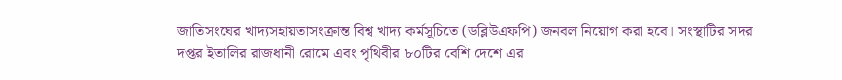জাতিসংঘের খাদ্যসহায়তাসংক্রান্ত বিশ্ব খাদ্য কর্মসূচিতে (ডব্লিউএফপি) জনবল নিয়োগ করা হবে। সংস্থাটির সদর দপ্তর ইতালির রাজধানী রোমে এবং পৃথিবীর ৮০টির বেশি দেশে এর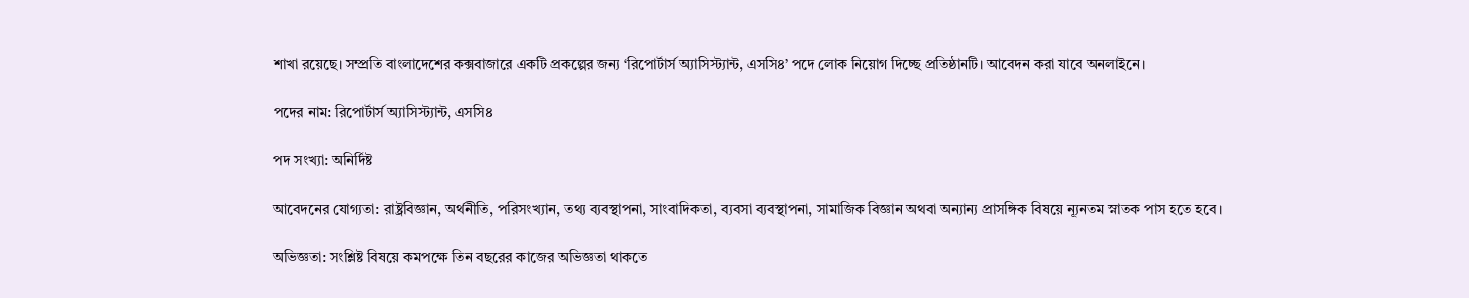শাখা রয়েছে। সম্প্রতি বাংলাদেশের কক্সবাজারে একটি প্রকল্পের জন্য ‘রিপোর্টার্স অ্যাসিস্ট্যান্ট, এসসি৪’ পদে লোক নিয়োগ দিচ্ছে প্রতিষ্ঠানটি। আবেদন করা যাবে অনলাইনে।

পদের নাম: রিপোর্টার্স অ্যাসিস্ট্যান্ট, এসসি৪

পদ সংখ্যা: অনির্দিষ্ট

আবেদনের যোগ্যতা: রাষ্ট্রবিজ্ঞান, অর্থনীতি, পরিসংখ্যান, তথ্য ব্যবস্থাপনা, সাংবাদিকতা, ব্যবসা ব্যবস্থাপনা, সামাজিক বিজ্ঞান অথবা অন্যান্য প্রাসঙ্গিক বিষয়ে ন্যূনতম স্নাতক পাস হতে হবে।

অভিজ্ঞতা: সংশ্লিষ্ট বিষয়ে কমপক্ষে তিন বছরের কাজের অভিজ্ঞতা থাকতে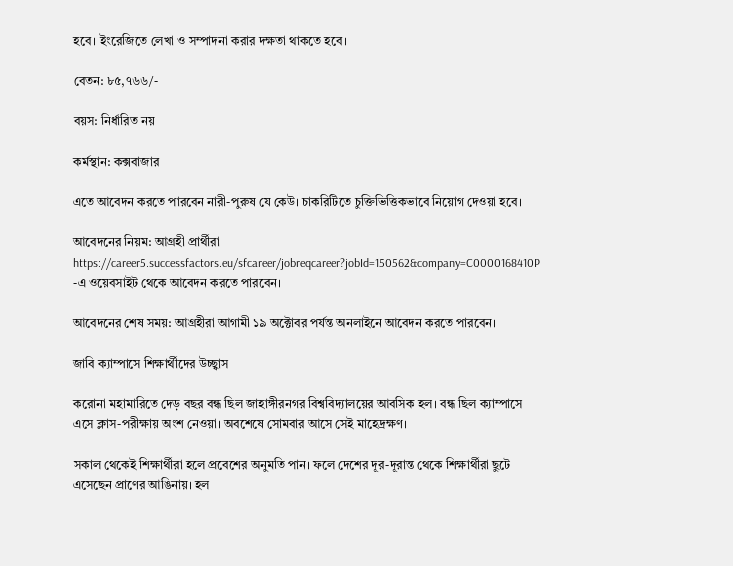হবে। ইংরেজিতে লেখা ও সম্পাদনা করার দক্ষতা থাকতে হবে।

বেতন: ৮৫,৭৬৬/-

বয়স: নির্ধারিত নয়

কর্মস্থান: কক্সবাজার

এতে আবেদন করতে পারবেন নারী-পুরুষ যে কেউ। চাকরিটিতে চুক্তিভিত্তিকভাবে নিয়োগ দেওয়া হবে।

আবেদনের নিয়ম: আগ্রহী প্রার্থীরা https://career5.successfactors.eu/sfcareer/jobreqcareer?jobId=150562&company=C0000168410P -এ ওয়েবসাইট থেকে আবেদন করতে পারবেন।

আবেদনের শেষ সময়: আগ্রহীরা আগামী ১৯ অক্টোবর পর্যন্ত অনলাইনে আবেদন করতে পারবেন।

জাবি ক্যাম্পাসে শিক্ষার্থীদের উচ্ছ্বাস

করোনা মহামারিতে দেড় বছর বন্ধ ছিল জাহাঙ্গীরনগর বিশ্ববিদ্যালয়ের আবসিক হল। বন্ধ ছিল ক্যাম্পাসে এসে ক্লাস-পরীক্ষায় অংশ নেওয়া। অবশেষে সোমবার আসে সেই মাহেদ্রক্ষণ।

সকাল থেকেই শিক্ষার্থীরা হলে প্রবেশের অনুমতি পান। ফলে দেশের দূর-দূরান্ত থেকে শিক্ষার্থীরা ছুটে এসেছেন প্রাণের আঙিনায়। হল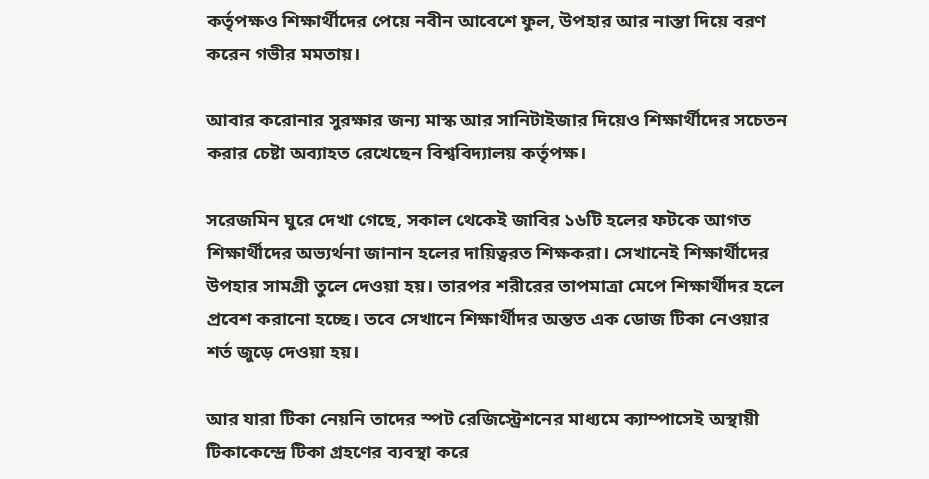কর্তৃপক্ষও শিক্ষার্থীদের পেয়ে নবীন আবেশে ফুল, উপহার আর নাস্তা দিয়ে বরণ করেন গভীর মমতায়।

আবার করোনার সুরক্ষার জন্য মাস্ক আর সানিটাইজার দিয়েও শিক্ষার্থীদের সচেতন করার চেষ্টা অব্যাহত রেখেছেন বিশ্ববিদ্যালয় কর্তৃপক্ষ।

সরেজমিন ঘুরে দেখা গেছে, সকাল থেকেই জাবির ১৬টি হলের ফটকে আগত শিক্ষার্থীদের অভ্যর্থনা জানান হলের দায়িত্বরত শিক্ষকরা। সেখানেই শিক্ষার্থীদের উপহার সামগ্রী তুলে দেওয়া হয়। তারপর শরীরের তাপমাত্রা মেপে শিক্ষার্থীদর হলে প্রবেশ করানো হচ্ছে। তবে সেখানে শিক্ষার্থীদর অন্তত এক ডোজ টিকা নেওয়ার শর্ত জুড়ে দেওয়া হয়।

আর যারা টিকা নেয়নি তাদের স্পট রেজিস্ট্রেশনের মাধ্যমে ক্যাম্পাসেই অস্থায়ী টিকাকেন্দ্রে টিকা গ্রহণের ব্যবস্থা করে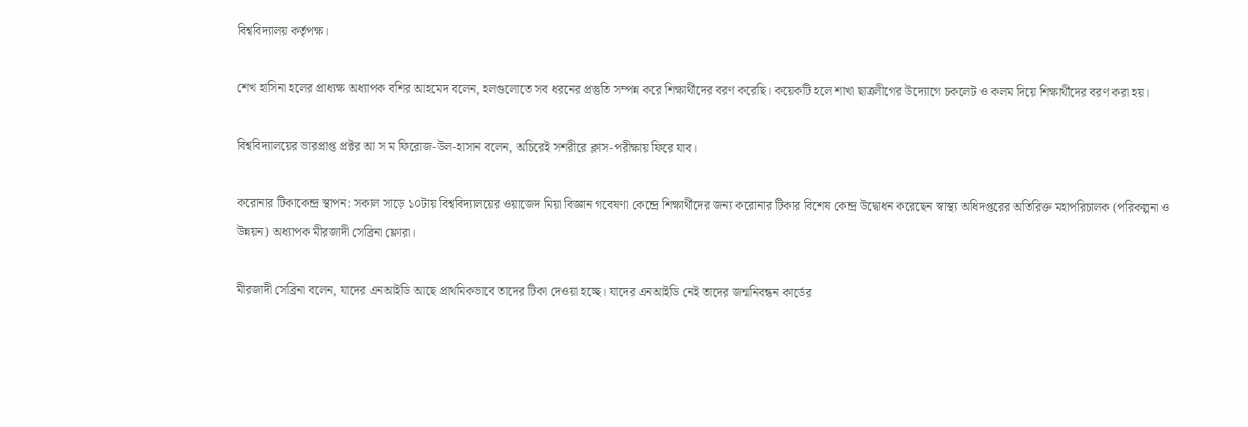বিশ্ববিদ্যালয় কর্তৃপক্ষ।

শেখ হাসিনা হলের প্রাধ্যক্ষ অধ্যাপক বশির আহমেদ বলেন, হলগুলোতে সব ধরনের প্রস্তুতি সম্পন্ন করে শিক্ষার্থীদের বরণ করেছি। কয়েকটি হলে শাখা ছাত্রলীগের উদ্যোগে চকলেট ও কলম দিয়ে শিক্ষার্থীদের বরণ করা হয়।

বিশ্ববিদ্যালয়ের ভারপ্রাপ্ত প্রক্টর আ স ম ফিরোজ-উল-হাসান বলেন, অচিরেই সশরীরে ক্লাস-পরীক্ষায় ফিরে যাব।

করোনার টিকাকেন্দ্র স্থাপন: সকাল সাড়ে ১০টায় বিশ্ববিদ্যালয়ের ওয়াজেদ মিয়া বিজ্ঞান গবেষণা কেন্দ্রে শিক্ষার্থীদের জন্য করোনার টিকার বিশেষ কেন্দ্র উদ্বোধন করেছেন স্বাস্থ্য অধিদপ্তরের অতিরিক্ত মহাপরিচালক (পরিকল্পনা ও উন্নয়ন) অধ্যাপক মীরজাদী সেব্রিনা ফ্লোরা।

মীরজাদী সেব্রিনা বলেন, যাদের এনআইডি আছে প্রাথমিকভাবে তাদের টিকা দেওয়া হচ্ছে। যাদের এনআইডি নেই তাদের জন্মনিবন্ধন কার্ডের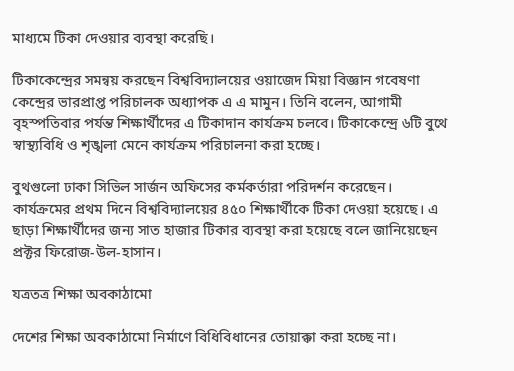মাধ্যমে টিকা দেওয়ার ব্যবস্থা করেছি।

টিকাকেন্দ্রের সমন্বয় করছেন বিশ্ববিদ্যালয়ের ওয়াজেদ মিয়া বিজ্ঞান গবেষণা কেন্দ্রের ভারপ্রাপ্ত পরিচালক অধ্যাপক এ এ মামুন। তিনি বলেন, আগামী বৃহস্পতিবার পর্যন্ত শিক্ষার্থীদের এ টিকাদান কার্যক্রম চলবে। টিকাকেন্দ্রে ৬টি বুথে স্বাস্থ্যবিধি ও শৃঙ্খলা মেনে কার্যক্রম পরিচালনা করা হচ্ছে।

বুথগুলো ঢাকা সিভিল সার্জন অফিসের কর্মকর্তারা পরিদর্শন করেছেন। কার্যক্রমের প্রথম দিনে বিশ্ববিদ্যালয়ের ৪৫০ শিক্ষার্থীকে টিকা দেওয়া হয়েছে। এ ছাড়া শিক্ষার্থীদের জন্য সাত হাজার টিকার ব্যবস্থা করা হয়েছে বলে জানিয়েছেন প্রক্টর ফিরোজ-উল-হাসান।

যত্রতত্র শিক্ষা অবকাঠামো

দেশের শিক্ষা অবকাঠামো নির্মাণে বিধিবিধানের তোয়াক্কা করা হচ্ছে না।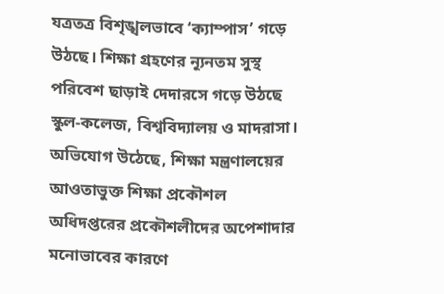যত্রতত্র বিশৃঙ্খলভাবে ‘ক্যাম্পাস’ গড়ে উঠছে। শিক্ষা গ্রহণের ন্যূনতম সুস্থ পরিবেশ ছাড়াই দেদারসে গড়ে উঠছে স্কুল-কলেজ, বিশ্ববিদ্যালয় ও মাদরাসা। অভিযোগ উঠেছে, শিক্ষা মন্ত্রণালয়ের আওতাভুক্ত শিক্ষা প্রকৌশল অধিদপ্তরের প্রকৌশলীদের অপেশাদার মনোভাবের কারণে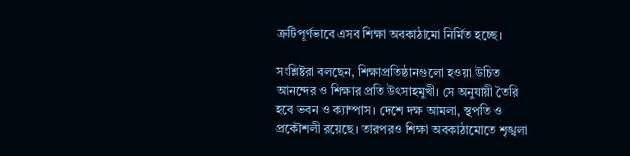ত্রুটিপূর্ণভাবে এসব শিক্ষা অবকাঠামো নির্মিত হচ্ছে।

সংশ্লিষ্টরা বলছেন, শিক্ষাপ্রতিষ্ঠানগুলো হওয়া উচিত আনন্দের ও শিক্ষার প্রতি উৎসাহমুখী। সে অনুযায়ী তৈরি হবে ভবন ও ক্যাম্পাস। দেশে দক্ষ আমলা, স্থপতি ও প্রকৌশলী রয়েছে। তারপরও শিক্ষা অবকাঠামোতে শৃঙ্খলা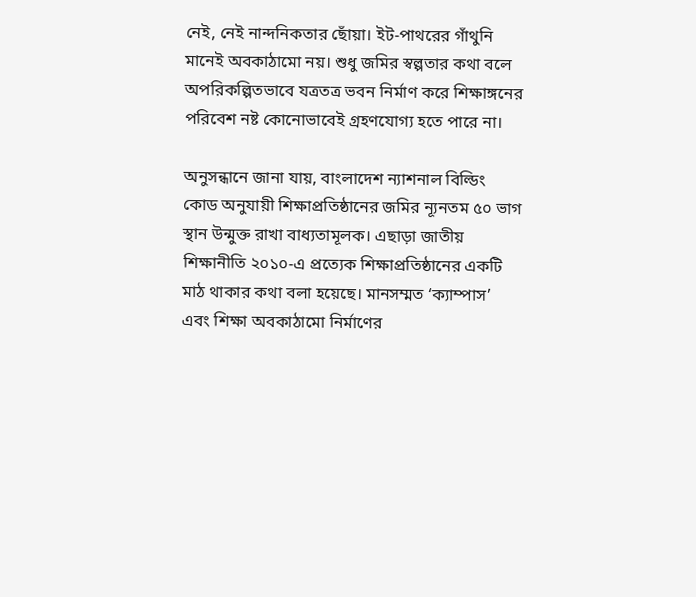নেই, নেই নান্দনিকতার ছোঁয়া। ইট-পাথরের গাঁথুনি মানেই অবকাঠামো নয়। শুধু জমির স্বল্পতার কথা বলে অপরিকল্পিতভাবে যত্রতত্র ভবন নির্মাণ করে শিক্ষাঙ্গনের পরিবেশ নষ্ট কোনোভাবেই গ্রহণযোগ্য হতে পারে না।

অনুসন্ধানে জানা যায়, বাংলাদেশ ন্যাশনাল বিল্ডিং কোড অনুযায়ী শিক্ষাপ্রতিষ্ঠানের জমির ন্যূনতম ৫০ ভাগ স্থান উন্মুক্ত রাখা বাধ্যতামূলক। এছাড়া জাতীয় শিক্ষানীতি ২০১০-এ প্রত্যেক শিক্ষাপ্রতিষ্ঠানের একটি মাঠ থাকার কথা বলা হয়েছে। মানসম্মত ‘ক্যাম্পাস’ এবং শিক্ষা অবকাঠামো নির্মাণের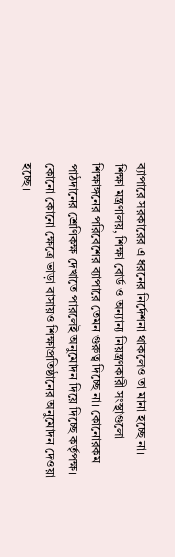ব্যাপারে সরকারের এ ধরনের নির্দেশনা থাকলেও তা মানা হচ্ছে না। শিক্ষা মন্ত্রণালয়, শিক্ষা বোর্ড ও অন্যান্য নিয়ন্ত্রণকারী সংস্থাগুলো শিক্ষাঙ্গনের পরিবেশের ব্যাপারে তেমন গুরুত্ব দিচ্ছে না। কোনোরকম পাঠদানের শ্রেণিকক্ষ দেখাতে পারলেই অনুমোদন দিয়ে দিচ্ছে কর্তৃপক্ষ। কোনো কোনো ক্ষেত্রে ভাড়া বাসায়ও শিক্ষাপ্রতিষ্ঠানের অনুমোদন দেওয়া হচ্ছে।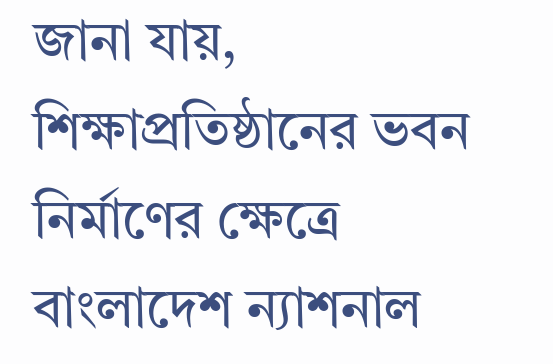জানা যায়, শিক্ষাপ্রতিষ্ঠানের ভবন নির্মাণের ক্ষেত্রে বাংলাদেশ ন্যাশনাল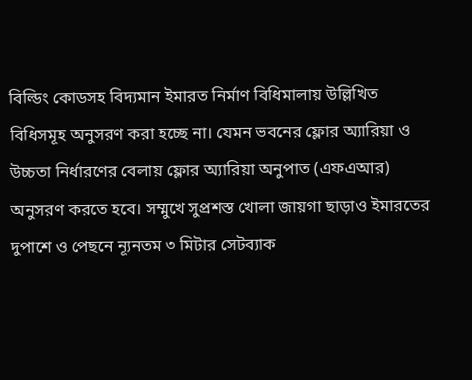বিল্ডিং কোডসহ বিদ্যমান ইমারত নির্মাণ বিধিমালায় উল্লিখিত বিধিসমূহ অনুসরণ করা হচ্ছে না। যেমন ভবনের ফ্লোর অ্যারিয়া ও উচ্চতা নির্ধারণের বেলায় ফ্লোর অ্যারিয়া অনুপাত (এফএআর) অনুসরণ করতে হবে। সম্মুখে সুপ্রশস্ত খোলা জায়গা ছাড়াও ইমারতের দুপাশে ও পেছনে ন্যূনতম ৩ মিটার সেটব্যাক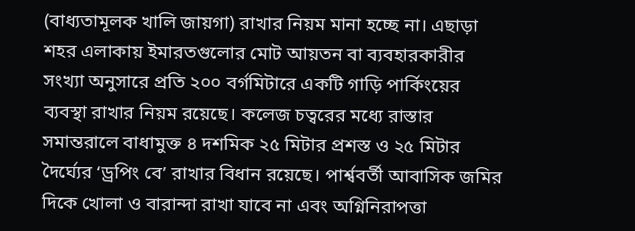(বাধ্যতামূলক খালি জায়গা) রাখার নিয়ম মানা হচ্ছে না। এছাড়া শহর এলাকায় ইমারতগুলোর মোট আয়তন বা ব্যবহারকারীর সংখ্যা অনুসারে প্রতি ২০০ বর্গমিটারে একটি গাড়ি পার্কিংয়ের ব্যবস্থা রাখার নিয়ম রয়েছে। কলেজ চত্বরের মধ্যে রাস্তার সমান্তরালে বাধামুক্ত ৪ দশমিক ২৫ মিটার প্রশস্ত ও ২৫ মিটার দৈর্ঘ্যের ‘ড্রপিং বে’ রাখার বিধান রয়েছে। পার্শ্ববর্তী আবাসিক জমির দিকে খোলা ও বারান্দা রাখা যাবে না এবং অগ্নিনিরাপত্তা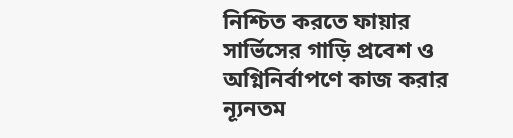নিশ্চিত করতে ফায়ার সার্ভিসের গাড়ি প্রবেশ ও অগ্নিনির্বাপণে কাজ করার ন্যূনতম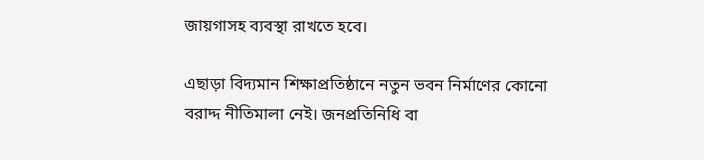জায়গাসহ ব্যবস্থা রাখতে হবে।

এছাড়া বিদ্যমান শিক্ষাপ্রতিষ্ঠানে নতুন ভবন নির্মাণের কোনো বরাদ্দ নীতিমালা নেই। জনপ্রতিনিধি বা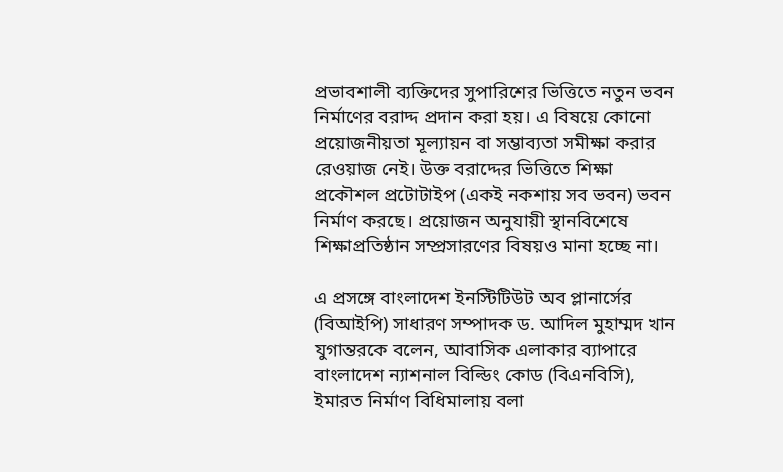প্রভাবশালী ব্যক্তিদের সুপারিশের ভিত্তিতে নতুন ভবন নির্মাণের বরাদ্দ প্রদান করা হয়। এ বিষয়ে কোনো প্রয়োজনীয়তা মূল্যায়ন বা সম্ভাব্যতা সমীক্ষা করার রেওয়াজ নেই। উক্ত বরাদ্দের ভিত্তিতে শিক্ষা প্রকৌশল প্রটোটাইপ (একই নকশায় সব ভবন) ভবন নির্মাণ করছে। প্রয়োজন অনুযায়ী স্থানবিশেষে শিক্ষাপ্রতিষ্ঠান সম্প্রসারণের বিষয়ও মানা হচ্ছে না।

এ প্রসঙ্গে বাংলাদেশ ইনস্টিটিউট অব প্লানার্সের (বিআইপি) সাধারণ সম্পাদক ড. আদিল মুহাম্মদ খান যুগান্তরকে বলেন, আবাসিক এলাকার ব্যাপারে বাংলাদেশ ন্যাশনাল বিল্ডিং কোড (বিএনবিসি), ইমারত নির্মাণ বিধিমালায় বলা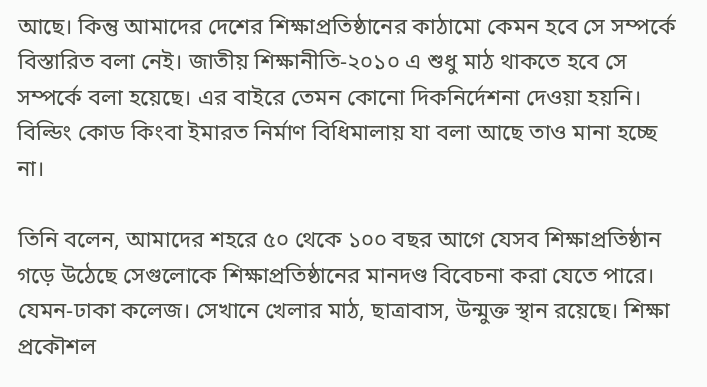আছে। কিন্তু আমাদের দেশের শিক্ষাপ্রতিষ্ঠানের কাঠামো কেমন হবে সে সম্পর্কে বিস্তারিত বলা নেই। জাতীয় শিক্ষানীতি-২০১০ এ শুধু মাঠ থাকতে হবে সে সম্পর্কে বলা হয়েছে। এর বাইরে তেমন কোনো দিকনির্দেশনা দেওয়া হয়নি। বিল্ডিং কোড কিংবা ইমারত নির্মাণ বিধিমালায় যা বলা আছে তাও মানা হচ্ছে না।

তিনি বলেন, আমাদের শহরে ৫০ থেকে ১০০ বছর আগে যেসব শিক্ষাপ্রতিষ্ঠান গড়ে উঠেছে সেগুলোকে শিক্ষাপ্রতিষ্ঠানের মানদণ্ড বিবেচনা করা যেতে পারে। যেমন-ঢাকা কলেজ। সেখানে খেলার মাঠ, ছাত্রাবাস, উন্মুক্ত স্থান রয়েছে। শিক্ষা প্রকৌশল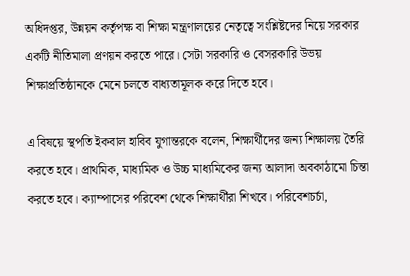অধিদপ্তর, উন্নয়ন কর্তৃপক্ষ বা শিক্ষা মন্ত্রণালয়ের নেতৃত্বে সংশ্লিষ্টদের নিয়ে সরকার একটি নীতিমালা প্রণয়ন করতে পারে। সেটা সরকারি ও বেসরকারি উভয় শিক্ষাপ্রতিষ্ঠানকে মেনে চলতে বাধ্যতামূলক করে দিতে হবে।

এ বিষয়ে স্থপতি ইকবাল হাবিব যুগান্তরকে বলেন, শিক্ষার্থীদের জন্য শিক্ষালয় তৈরি করতে হবে। প্রাথমিক, মাধ্যমিক ও উচ্চ মাধ্যমিকের জন্য আলাদা অবকাঠামো চিন্তা করতে হবে। ক্যাম্পাসের পরিবেশ থেকে শিক্ষার্থীরা শিখবে। পরিবেশচর্চা,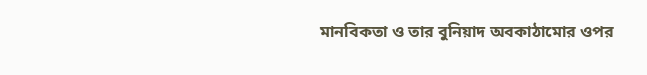মানবিকতা ও তার বুনিয়াদ অবকাঠামোর ওপর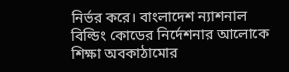নির্ভর করে। বাংলাদেশ ন্যাশনাল বিল্ডিং কোডের নির্দেশনার আলোকে শিক্ষা অবকাঠামোর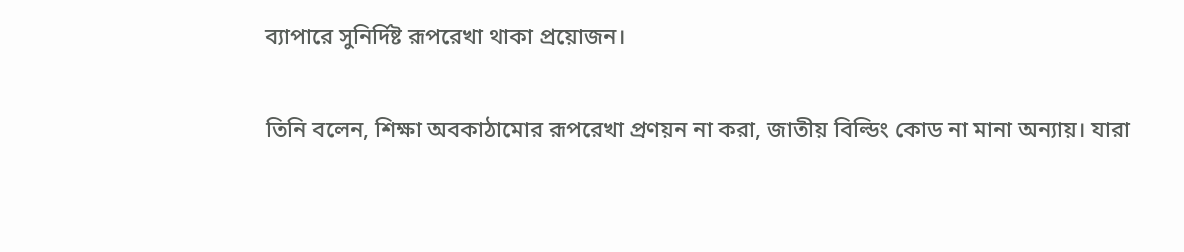ব্যাপারে সুনির্দিষ্ট রূপরেখা থাকা প্রয়োজন।

তিনি বলেন, শিক্ষা অবকাঠামোর রূপরেখা প্রণয়ন না করা, জাতীয় বিল্ডিং কোড না মানা অন্যায়। যারা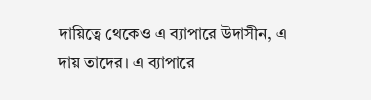দায়িত্বে থেকেও এ ব্যাপারে উদাসীন, এ দায় তাদের। এ ব্যাপারে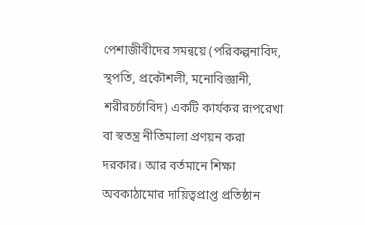পেশাজীবীদের সমন্বয়ে (পরিকল্পনাবিদ, স্থপতি, প্রকৌশলী, মনোবিজ্ঞানী, শরীরচর্চাবিদ) একটি কার্যকর রূপরেখা বা স্বতন্ত্র নীতিমালা প্রণয়ন করা দরকার। আর বর্তমানে শিক্ষা অবকাঠামোর দায়িত্বপ্রাপ্ত প্রতিষ্ঠান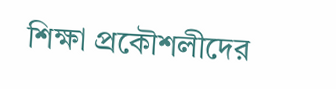শিক্ষা প্রকৌশলীদের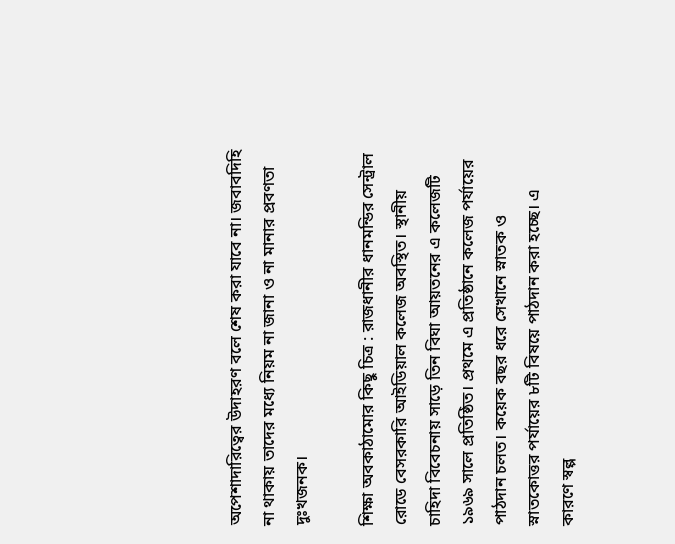অপেশাদারিত্বের উদাহরণ বলে শেষ করা যাবে না। জবাবদিহি না থাকায় তাদের মধ্যে নিয়ম না জানা ও না মানার প্রবণতা দুঃখজনক।

শিক্ষা অবকাঠামোর কিছু চিত্র : রাজধানীর ধানমন্ডির সেন্ট্রাল রোডে বেসরকারি আইডিয়াল কলেজ অবস্থিত। স্থানীয় চাহিদা বিবেচনায় সাড়ে তিন বিঘা আয়তনের এ কলেজটি ১৯৬৯ সালে প্রতিষ্ঠিত। প্রথমে এ প্রতিষ্ঠানে কলেজ পর্যায়ের পাঠদান চলত। কয়েক বছর ধরে সেখানে স্নাতক ও স্নাতকোত্তর পর্যায়ের ৮টি বিষয়ে পাঠদান করা হচ্ছে। এ কারণে স্বল্প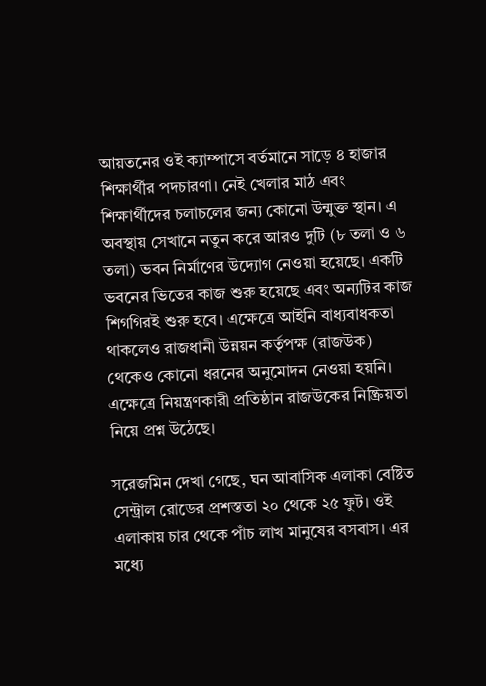আয়তনের ওই ক্যাম্পাসে বর্তমানে সাড়ে ৪ হাজার শিক্ষার্থীর পদচারণা। নেই খেলার মাঠ এবং শিক্ষার্থীদের চলাচলের জন্য কোনো উন্মুক্ত স্থান। এ অবস্থায় সেখানে নতুন করে আরও দুটি (৮ তলা ও ৬ তলা) ভবন নির্মাণের উদ্যোগ নেওয়া হয়েছে। একটি ভবনের ভিতের কাজ শুরু হয়েছে এবং অন্যটির কাজ শিগগিরই শুরু হবে। এক্ষেত্রে আইনি বাধ্যবাধকতা থাকলেও রাজধানী উন্নয়ন কর্তৃপক্ষ (রাজউক) থেকেও কোনো ধরনের অনুমোদন নেওয়া হয়নি। এক্ষেত্রে নিয়ন্ত্রণকারী প্রতিষ্ঠান রাজউকের নিষ্ক্রিয়তা নিয়ে প্রশ্ন উঠেছে।

সরেজমিন দেখা গেছে, ঘন আবাসিক এলাকা বেষ্টিত সেন্ট্রাল রোডের প্রশস্ততা ২০ থেকে ২৫ ফুট। ওই এলাকায় চার থেকে পাঁচ লাখ মানুষের বসবাস। এর মধ্যে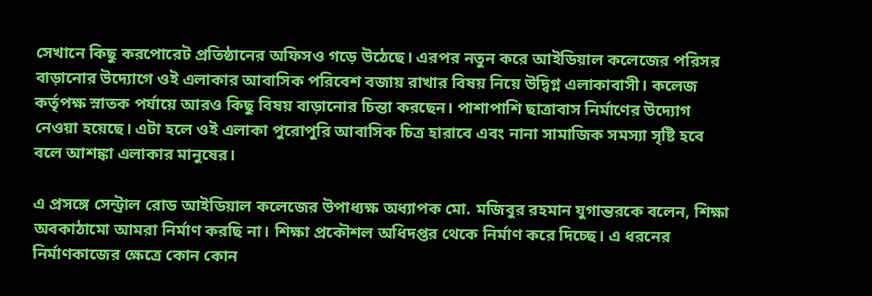সেখানে কিছু করপোরেট প্রতিষ্ঠানের অফিসও গড়ে উঠেছে। এরপর নতুন করে আইডিয়াল কলেজের পরিসর বাড়ানোর উদ্যোগে ওই এলাকার আবাসিক পরিবেশ বজায় রাখার বিষয় নিয়ে উদ্বিগ্ন এলাকাবাসী। কলেজ কর্তৃপক্ষ স্নাতক পর্যায়ে আরও কিছু বিষয় বাড়ানোর চিন্তা করছেন। পাশাপাশি ছাত্রাবাস নির্মাণের উদ্যোগ নেওয়া হয়েছে। এটা হলে ওই এলাকা পুরোপুরি আবাসিক চিত্র হারাবে এবং নানা সামাজিক সমস্যা সৃষ্টি হবে বলে আশঙ্কা এলাকার মানুষের।

এ প্রসঙ্গে সেন্ট্রাল রোড আইডিয়াল কলেজের উপাধ্যক্ষ অধ্যাপক মো. মজিবুর রহমান যুগান্তরকে বলেন, শিক্ষা অবকাঠামো আমরা নির্মাণ করছি না। শিক্ষা প্রকৌশল অধিদপ্তর থেকে নির্মাণ করে দিচ্ছে। এ ধরনের নির্মাণকাজের ক্ষেত্রে কোন কোন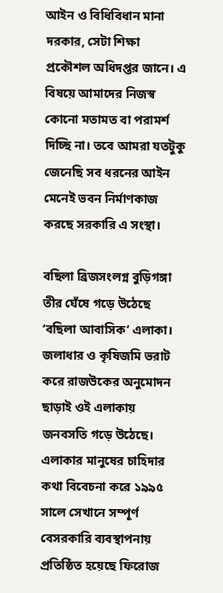আইন ও বিধিবিধান মানা দরকার, সেটা শিক্ষা প্রকৌশল অধিদপ্তর জানে। এ বিষয়ে আমাদের নিজস্ব কোনো মতামত বা পরামর্শ দিচ্ছি না। তবে আমরা যতটুকু জেনেছি সব ধরনের আইন মেনেই ভবন নির্মাণকাজ করছে সরকারি এ সংস্থা।

বছিলা ব্রিজসংলগ্ন বুড়িগঙ্গা তীর ঘেঁষে গড়ে উঠেছে ‘বছিলা আবাসিক’ এলাকা। জলাধার ও কৃষিজমি ভরাট করে রাজউকের অনুমোদন ছাড়াই ওই এলাকায় জনবসতি গড়ে উঠেছে। এলাকার মানুষের চাহিদার কথা বিবেচনা করে ১৯৯৫ সালে সেখানে সম্পূর্ণ বেসরকারি ব্যবস্থাপনায় প্রতিষ্ঠিত হয়েছে ফিরোজ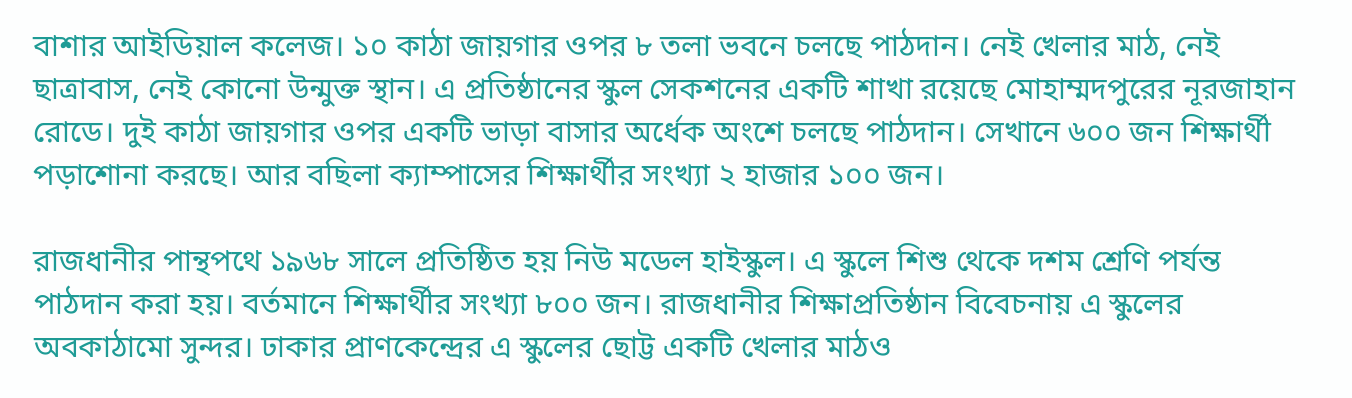বাশার আইডিয়াল কলেজ। ১০ কাঠা জায়গার ওপর ৮ তলা ভবনে চলছে পাঠদান। নেই খেলার মাঠ, নেই ছাত্রাবাস, নেই কোনো উন্মুক্ত স্থান। এ প্রতিষ্ঠানের স্কুল সেকশনের একটি শাখা রয়েছে মোহাম্মদপুরের নূরজাহান রোডে। দুই কাঠা জায়গার ওপর একটি ভাড়া বাসার অর্ধেক অংশে চলছে পাঠদান। সেখানে ৬০০ জন শিক্ষার্থী পড়াশোনা করছে। আর বছিলা ক্যাম্পাসের শিক্ষার্থীর সংখ্যা ২ হাজার ১০০ জন।

রাজধানীর পান্থপথে ১৯৬৮ সালে প্রতিষ্ঠিত হয় নিউ মডেল হাইস্কুল। এ স্কুলে শিশু থেকে দশম শ্রেণি পর্যন্ত পাঠদান করা হয়। বর্তমানে শিক্ষার্থীর সংখ্যা ৮০০ জন। রাজধানীর শিক্ষাপ্রতিষ্ঠান বিবেচনায় এ স্কুলের অবকাঠামো সুন্দর। ঢাকার প্রাণকেন্দ্রের এ স্কুলের ছোট্ট একটি খেলার মাঠও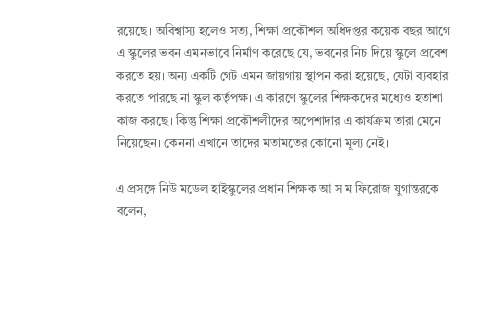রয়েছে। অবিশ্বাস্য হলেও সত্য, শিক্ষা প্রকৌশল অধিদপ্তর কয়েক বছর আগে এ স্কুলের ভবন এমনভাবে নির্মাণ করেছে যে, ভবনের নিচ দিয়ে স্কুলে প্রবেশ করতে হয়। অন্য একটি গেট এমন জায়গায় স্থাপন করা হয়েছে, যেটা ব্যবহার করতে পারছে না স্কুল কর্তৃপক্ষ। এ কারণে স্কুলের শিক্ষকদের মধ্যেও হতাশা কাজ করছে। কিন্তু শিক্ষা প্রকৌশলীদের অপেশাদার এ কার্যক্রম তারা মেনে নিয়েছেন। কেননা এখানে তাদের মতামতের কোনো মূল্য নেই।

এ প্রসঙ্গে নিউ মডেল হাইস্কুলের প্রধান শিক্ষক আ স ম ফিরোজ যুগান্তরকে বলেন,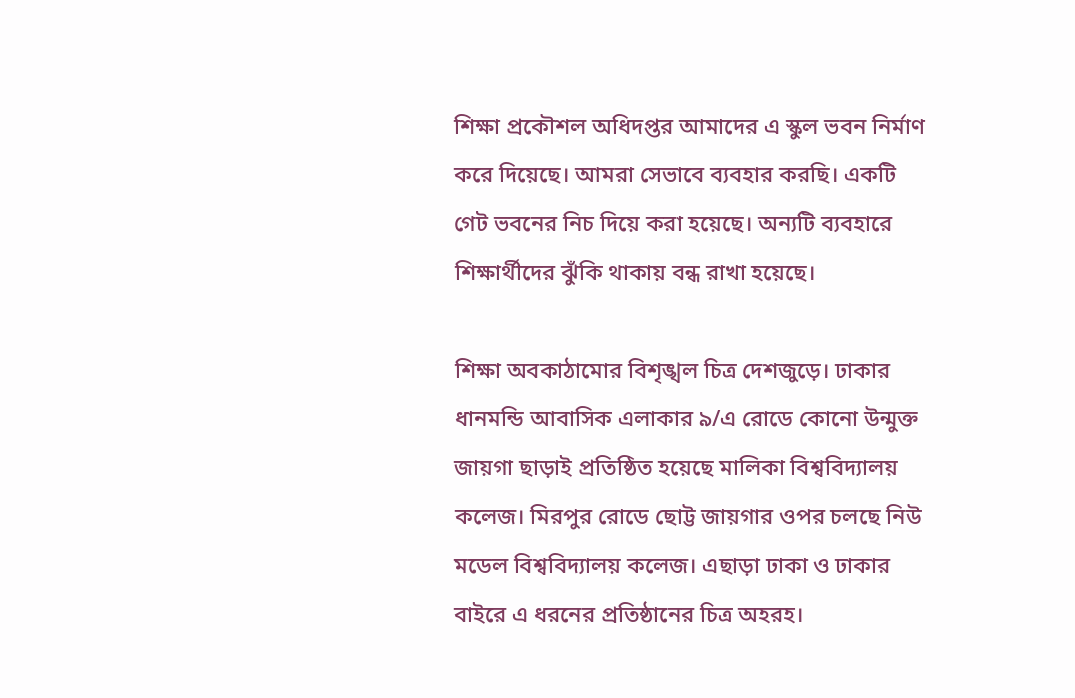শিক্ষা প্রকৌশল অধিদপ্তর আমাদের এ স্কুল ভবন নির্মাণ করে দিয়েছে। আমরা সেভাবে ব্যবহার করছি। একটি গেট ভবনের নিচ দিয়ে করা হয়েছে। অন্যটি ব্যবহারে শিক্ষার্থীদের ঝুঁকি থাকায় বন্ধ রাখা হয়েছে।

শিক্ষা অবকাঠামোর বিশৃঙ্খল চিত্র দেশজুড়ে। ঢাকার ধানমন্ডি আবাসিক এলাকার ৯/এ রোডে কোনো উন্মুক্ত জায়গা ছাড়াই প্রতিষ্ঠিত হয়েছে মালিকা বিশ্ববিদ্যালয় কলেজ। মিরপুর রোডে ছোট্ট জায়গার ওপর চলছে নিউ মডেল বিশ্ববিদ্যালয় কলেজ। এছাড়া ঢাকা ও ঢাকার বাইরে এ ধরনের প্রতিষ্ঠানের চিত্র অহরহ।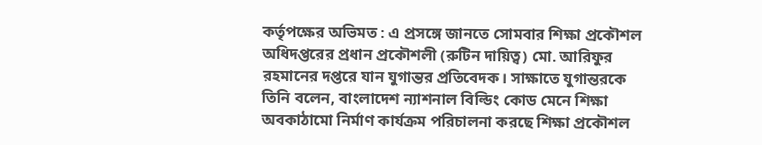কর্তৃপক্ষের অভিমত : এ প্রসঙ্গে জানতে সোমবার শিক্ষা প্রকৌশল অধিদপ্তরের প্রধান প্রকৌশলী (রুটিন দায়িত্ব) মো. আরিফুর রহমানের দপ্তরে যান যুগান্তর প্রতিবেদক। সাক্ষাতে যুগান্তরকে তিনি বলেন, বাংলাদেশ ন্যাশনাল বিল্ডিং কোড মেনে শিক্ষা অবকাঠামো নির্মাণ কার্যক্রম পরিচালনা করছে শিক্ষা প্রকৌশল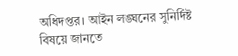অধিদপ্তর। আইন লঙ্ঘনের সুনির্দিষ্ট বিষয়ে জানতে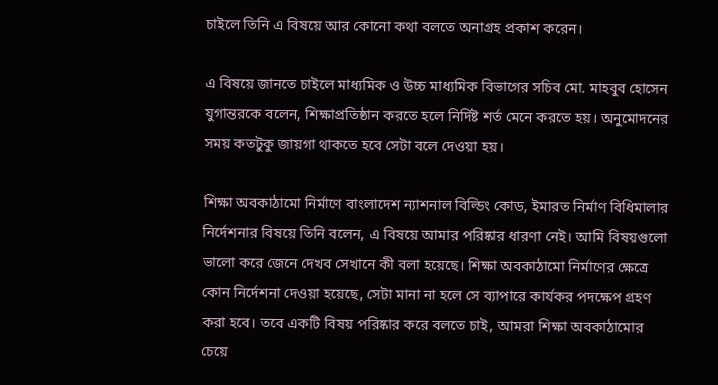চাইলে তিনি এ বিষয়ে আর কোনো কথা বলতে অনাগ্রহ প্রকাশ করেন।

এ বিষয়ে জানতে চাইলে মাধ্যমিক ও উচ্চ মাধ্যমিক বিভাগের সচিব মো. মাহবুব হোসেন যুগান্তরকে বলেন, শিক্ষাপ্রতিষ্ঠান করতে হলে নির্দিষ্ট শর্ত মেনে করতে হয়। অনুমোদনের সময় কতটুকু জায়গা থাকতে হবে সেটা বলে দেওয়া হয়।

শিক্ষা অবকাঠামো নির্মাণে বাংলাদেশ ন্যাশনাল বিল্ডিং কোড, ইমারত নির্মাণ বিধিমালার নির্দেশনার বিষয়ে তিনি বলেন, এ বিষয়ে আমার পরিষ্কার ধারণা নেই। আমি বিষয়গুলো ভালো করে জেনে দেখব সেখানে কী বলা হয়েছে। শিক্ষা অবকাঠামো নির্মাণের ক্ষেত্রে কোন নির্দেশনা দেওয়া হয়েছে, সেটা মানা না হলে সে ব্যাপারে কার্যকর পদক্ষেপ গ্রহণ করা হবে। তবে একটি বিষয় পরিষ্কার করে বলতে চাই, আমরা শিক্ষা অবকাঠামোর চেয়ে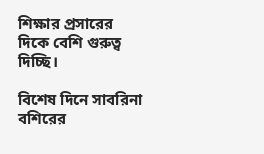শিক্ষার প্রসারের দিকে বেশি গুরুত্ব দিচ্ছি।

বিশেষ দিনে সাবরিনা বশিরের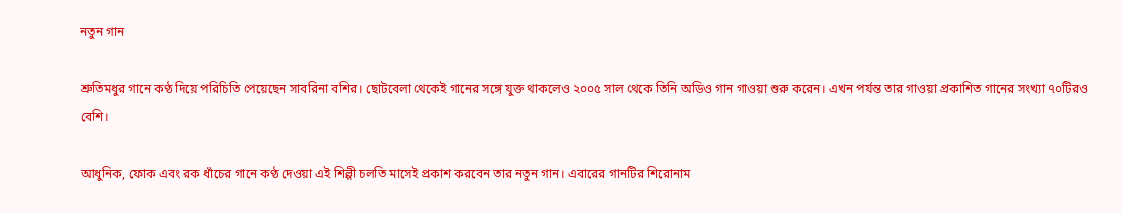নতুন গান

শ্রুতিমধুর গানে কণ্ঠ দিয়ে পরিচিতি পেয়েছেন সাবরিনা বশির। ছোটবেলা থেকেই গানের সঙ্গে যুক্ত থাকলেও ২০০৫ সাল থেকে তিনি অডিও গান গাওয়া শুরু করেন। এখন পর্যন্ত তার গাওয়া প্রকাশিত গানের সংখ্যা ৭০টিরও বেশি।

আধুনিক, ফোক এবং রক ধাঁচের গানে কণ্ঠ দেওয়া এই শিল্পী চলতি মাসেই প্রকাশ করবেন তার নতুন গান। এবারের গানটির শিরোনাম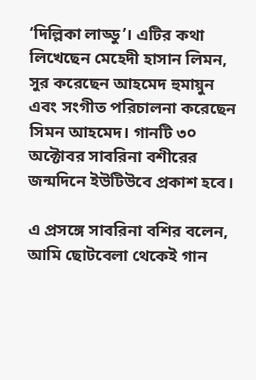‘দিল্লিকা লাড্ডু’। এটির কথা লিখেছেন মেহেদী হাসান লিমন, সুর করেছেন আহমেদ হুমায়ুন এবং সংগীত পরিচালনা করেছেন সিমন আহমেদ। গানটি ৩০ অক্টোবর সাবরিনা বশীরের জন্মদিনে ইউটিউবে প্রকাশ হবে।

এ প্রসঙ্গে সাবরিনা বশির বলেন, আমি ছোটবেলা থেকেই গান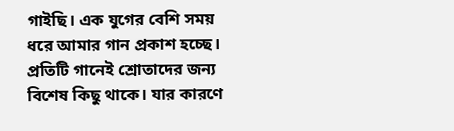গাইছি। এক যুগের বেশি সময় ধরে আমার গান প্রকাশ হচ্ছে। প্রতিটি গানেই শ্রোতাদের জন্য বিশেষ কিছু থাকে। যার কারণে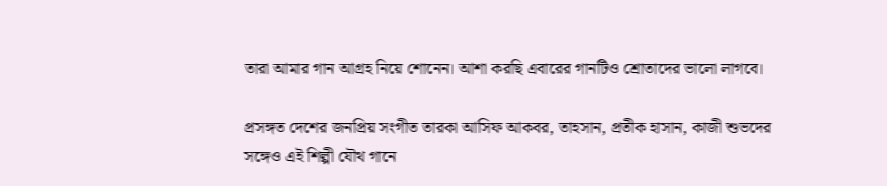তারা আমার গান আগ্রহ নিয়ে শোনেন। আশা করছি এবারের গানটিও শ্রোতাদের ভালো লাগবে।

প্রসঙ্গত দেশের জনপ্রিয় সংগীত তারকা আসিফ আকবর, তাহসান, প্রতীক হাসান, কাজী শুভদের সঙ্গেও এই শিল্পী যৌথ গানে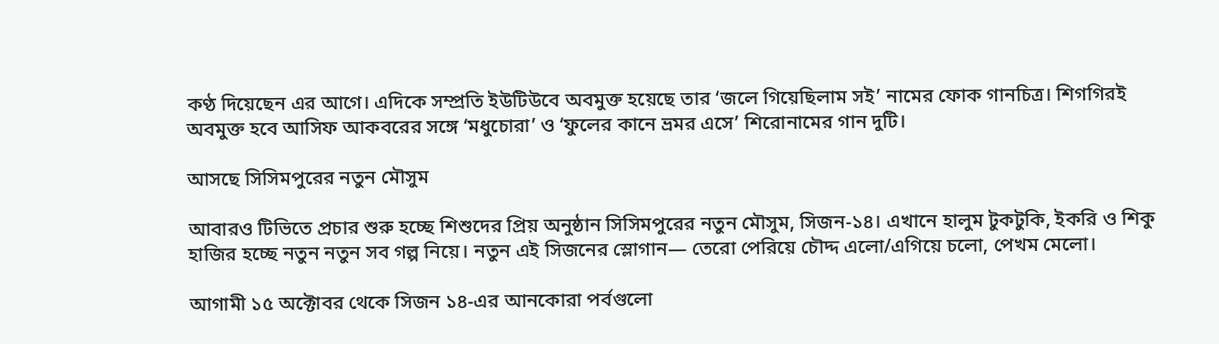কণ্ঠ দিয়েছেন এর আগে। এদিকে সম্প্রতি ইউটিউবে অবমুক্ত হয়েছে তার ‘জলে গিয়েছিলাম সই’ নামের ফোক গানচিত্র। শিগগিরই অবমুক্ত হবে আসিফ আকবরের সঙ্গে ‘মধুচোরা’ ও ‘ফুলের কানে ভ্রমর এসে’ শিরোনামের গান দুটি।

আসছে সিসিমপুরের নতুন মৌসুম

আবারও টিভিতে প্রচার শুরু হচ্ছে শিশুদের প্রিয় অনুষ্ঠান সিসিমপুরের নতুন মৌসুম, সিজন-১৪। এখানে হালুম টুকটুকি, ইকরি ও শিকু হাজির হচ্ছে নতুন নতুন সব গল্প নিয়ে। নতুন এই সিজনের স্লোগান— তেরো পেরিয়ে চৌদ্দ এলো/এগিয়ে চলো, পেখম মেলো।

আগামী ১৫ অক্টোবর থেকে সিজন ১৪-এর আনকোরা পর্বগুলো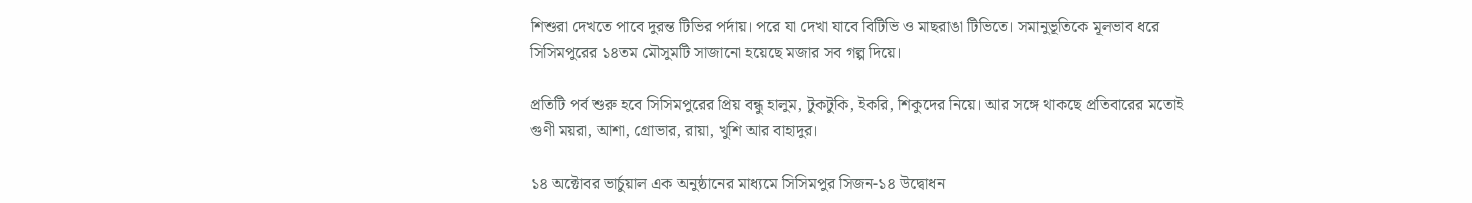শিশুরা দেখতে পাবে দুরন্ত টিভির পর্দায়। পরে যা দেখা যাবে বিটিভি ও মাছরাঙা টিভিতে। সমানুভূতিকে মূলভাব ধরে সিসিমপুরের ১৪তম মৌসুমটি সাজানো হয়েছে মজার সব গল্প দিয়ে।

প্রতিটি পর্ব শুরু হবে সিসিমপুরের প্রিয় বন্ধু হালুম, টুকটুকি, ইকরি, শিকুদের নিয়ে। আর সঙ্গে থাকছে প্রতিবারের মতোই গুণী ময়রা, আশা, গ্রোভার, রায়া, খুশি আর বাহাদুর।

১৪ অক্টোবর ভার্চুয়াল এক অনুষ্ঠানের মাধ্যমে সিসিমপুর সিজন-১৪ উদ্বোধন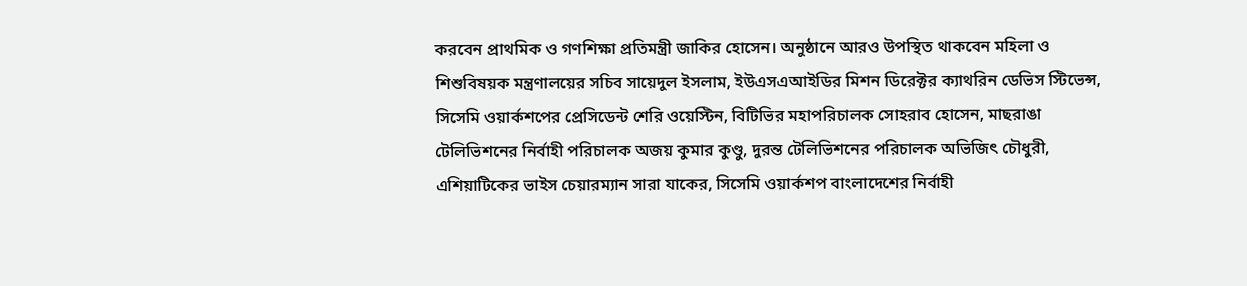করবেন প্রাথমিক ও গণশিক্ষা প্রতিমন্ত্রী জাকির হোসেন। অনুষ্ঠানে আরও উপস্থিত থাকবেন মহিলা ও শিশুবিষয়ক মন্ত্রণালয়ের সচিব সায়েদুল ইসলাম, ইউএসএআইডির মিশন ডিরেক্টর ক্যাথরিন ডেভিস স্টিভেন্স, সিসেমি ওয়ার্কশপের প্রেসিডেন্ট শেরি ওয়েস্টিন, বিটিভির মহাপরিচালক সোহরাব হোসেন, মাছরাঙা টেলিভিশনের নির্বাহী পরিচালক অজয় কুমার কুণ্ডু, দুরন্ত টেলিভিশনের পরিচালক অভিজিৎ চৌধুরী, এশিয়াটিকের ভাইস চেয়ারম্যান সারা যাকের, সিসেমি ওয়ার্কশপ বাংলাদেশের নির্বাহী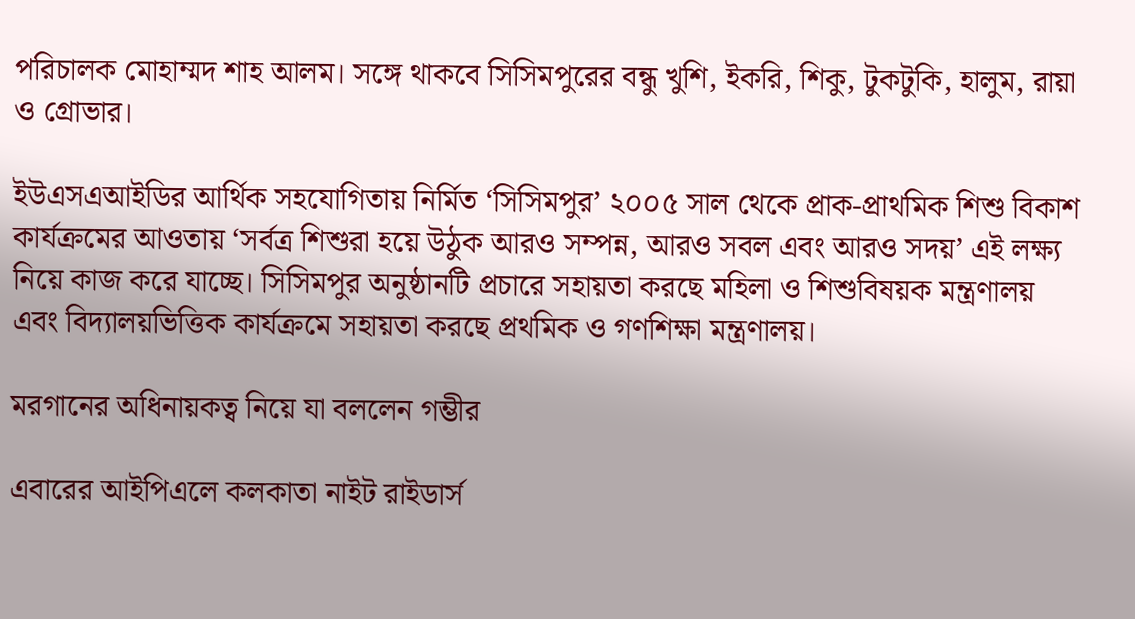পরিচালক মোহাম্মদ শাহ আলম। সঙ্গে থাকবে সিসিমপুরের বন্ধু খুশি, ইকরি, শিকু, টুকটুকি, হালুম, রায়া ও গ্রোভার।

ইউএসএআইডির আর্থিক সহযোগিতায় নির্মিত ‘সিসিমপুর’ ২০০৫ সাল থেকে প্রাক-প্রাথমিক শিশু বিকাশ কার্যক্রমের আওতায় ‘সর্বত্র শিশুরা হয়ে উঠুক আরও সম্পন্ন, আরও সবল এবং আরও সদয়’ এই লক্ষ্য নিয়ে কাজ করে যাচ্ছে। সিসিমপুর অনুষ্ঠানটি প্রচারে সহায়তা করছে মহিলা ও শিশুবিষয়ক মন্ত্রণালয় এবং বিদ্যালয়ভিত্তিক কার্যক্রমে সহায়তা করছে প্রথমিক ও গণশিক্ষা মন্ত্রণালয়।

মরগানের অধিনায়কত্ব নিয়ে যা বললেন গম্ভীর

এবারের আইপিএলে কলকাতা নাইট রাইডার্স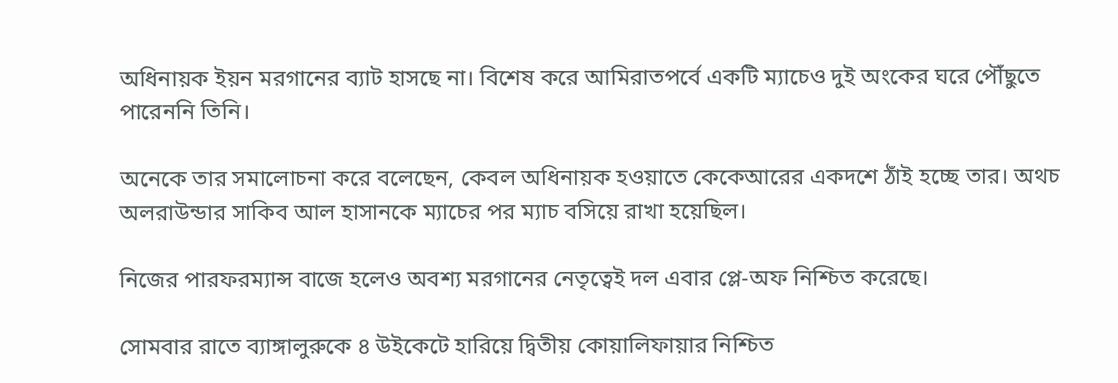অধিনায়ক ইয়ন মরগানের ব্যাট হাসছে না। বিশেষ করে আমিরাতপর্বে একটি ম্যাচেও দুই অংকের ঘরে পৌঁছুতে পারেননি তিনি।

অনেকে তার সমালোচনা করে বলেছেন, কেবল অধিনায়ক হওয়াতে কেকেআরের একদশে ঠাঁই হচ্ছে তার। অথচ অলরাউন্ডার সাকিব আল হাসানকে ম্যাচের পর ম্যাচ বসিয়ে রাখা হয়েছিল।

নিজের পারফরম্যান্স বাজে হলেও অবশ্য মরগানের নেতৃত্বেই দল এবার প্লে-অফ নিশ্চিত করেছে।

সোমবার রাতে ব্যাঙ্গালুরুকে ৪ উইকেটে হারিয়ে দ্বিতীয় কোয়ালিফায়ার নিশ্চিত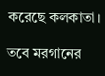করেছে কলকাতা।

তবে মরগানের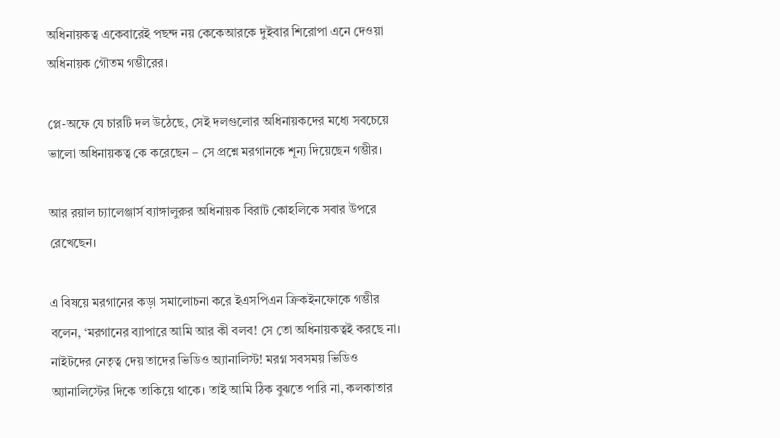অধিনায়কত্ব একেবারেই পছন্দ নয় কেকেআরকে দুইবার শিরোপা এনে দেওয়া অধিনায়ক গৌতম গম্ভীরের।

প্লে-অফে যে চারটি দল উঠেছে, সেই দলগুলোর অধিনায়কদের মধ্যে সবচেয়ে ভালো অধিনায়কত্ব কে করেছেন – সে প্রশ্নে মরগানকে শূন্য দিয়েছেন গম্ভীর।

আর রয়াল চ্যালেঞ্জার্স ব্যাঙ্গালুরুর অধিনায়ক বিরাট কোহলিকে সবার উপরে রেখেছেন।

এ বিষয়ে মরগানের কড়া সমালোচনা করে ইএসপিএন ক্রিকইনফোকে গম্ভীর বলেন, ‘মরগানের ব্যাপারে আমি আর কী বলব! সে তো অধিনায়কত্বই করছে না। নাইটদের নেতৃত্ব দেয় তাদের ভিডিও অ্যানালিস্ট! মরগ্ন সবসময় ভিডিও অ্যানালিস্টের দিকে তাকিয়ে থাকে। তাই আমি ঠিক বুঝতে পারি না, কলকাতার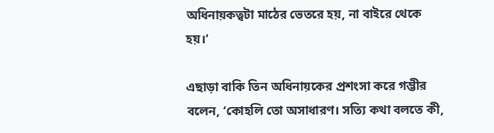অধিনায়কত্বটা মাঠের ভেতরে হয়, না বাইরে থেকে হয়।’

এছাড়া বাকি তিন অধিনায়কের প্রশংসা করে গম্ভীর বলেন, ‘কোহলি তো অসাধারণ। সত্যি কথা বলতে কী,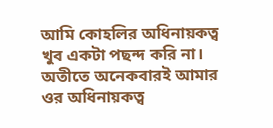আমি কোহলির অধিনায়কত্ব খুব একটা পছন্দ করি না। অতীতে অনেকবারই আমার ওর অধিনায়কত্ব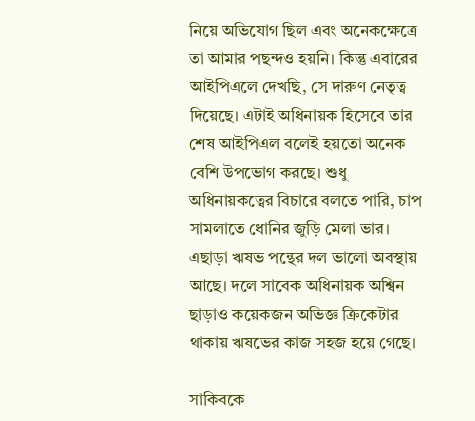নিয়ে অভিযোগ ছিল এবং অনেকক্ষেত্রে তা আমার পছন্দও হয়নি। কিন্তু এবারের আইপিএলে দেখছি, সে দারুণ নেতৃত্ব দিয়েছে। এটাই অধিনায়ক হিসেবে তার শেষ আইপিএল বলেই হয়তো অনেক বেশি উপভোগ করছে। শুধু অধিনায়কত্বের বিচারে বলতে পারি, চাপ সামলাতে ধোনির জুড়ি মেলা ভার। এছাড়া ঋষভ পন্থের দল ভালো অবস্থায় আছে। দলে সাবেক অধিনায়ক অশ্বিন ছাড়াও কয়েকজন অভিজ্ঞ ক্রিকেটার থাকায় ঋষভের কাজ সহজ হয়ে গেছে।

সাকিবকে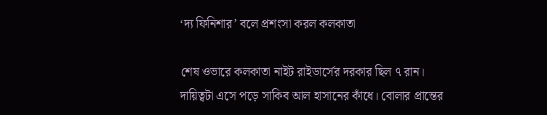‘দ্য ফিনিশার’ বলে প্রশংসা করল কলকাতা

শেষ ওভারে কলকাতা নাইট রাইডার্সের দরকার ছিল ৭ রান। দায়িত্বটা এসে পড়ে সাকিব আল হাসানের কাঁধে। বোলার প্রান্তের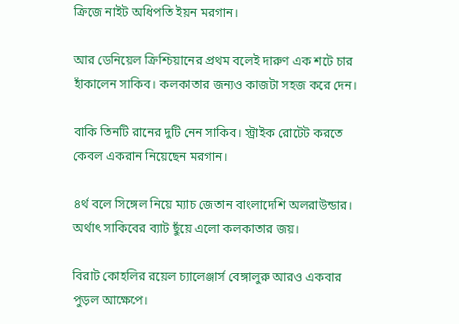ক্রিজে নাইট অধিপতি ইয়ন মরগান।

আর ডেনিয়েল ক্রিশ্চিয়ানের প্রথম বলেই দারুণ এক শটে চার হাঁকালেন সাকিব। কলকাতার জন্যও কাজটা সহজ করে দেন।

বাকি তিনটি রানের দুটি নেন সাকিব। স্ট্রাইক রোটেট করতে কেবল একরান নিয়েছেন মরগান।

৪র্থ বলে সিঙ্গেল নিয়ে ম্যাচ জেতান বাংলাদেশি অলরাউন্ডার। অর্থাৎ সাকিবের ব্যাট ছুঁয়ে এলো কলকাতার জয়।

বিরাট কোহলির রয়েল চ্যালেঞ্জার্স বেঙ্গালুরু আরও একবার পুড়ল আক্ষেপে।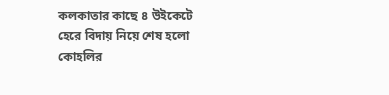কলকাতার কাছে ৪ উইকেটে হেরে বিদায় নিয়ে শেষ হলো কোহলির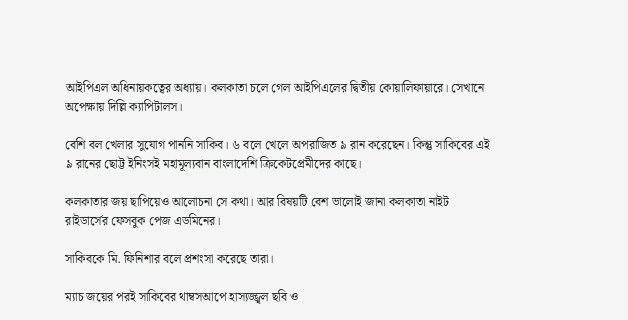আইপিএল অধিনায়কত্বের অধ্যায়। কলকাতা চলে গেল আইপিএলের দ্বিতীয় কোয়ালিফায়ারে। সেখানে অপেক্ষায় দিল্লি ক্যাপিটালস।

বেশি বল খেলার সুযোগ পাননি সাকিব। ৬ বলে খেলে অপরাজিত ৯ রান করেছেন। কিন্তু সাকিবের এই ৯ রানের ছোট্ট ইনিংসই মহামূল্যবান বাংলাদেশি ক্রিকেটপ্রেমীদের কাছে।

কলকাতার জয় ছাপিয়েও আলোচনা সে কথা। আর বিষয়টি বেশ ভালোই জানা কলকাতা নাইট রাইডার্সের ফেসবুক পেজ এডমিনের।

সাকিবকে মি. ফিনিশার বলে প্রশংসা করেছে তারা।

ম্যাচ জয়ের পরই সাকিবের থাম্বসআপে হাস্যজ্জ্বল ছবি ও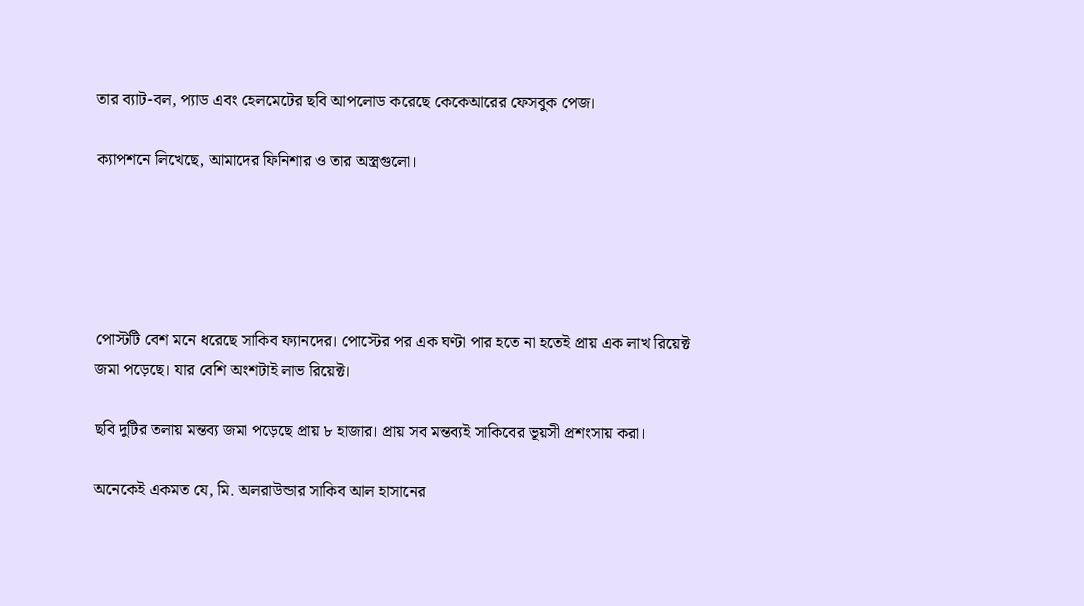তার ব্যাট-বল, প্যাড এবং হেলমেটের ছবি আপলোড করেছে কেকেআরের ফেসবুক পেজ।

ক্যাপশনে লিখেছে, আমাদের ফিনিশার ও তার অস্ত্রগুলো।





পোস্টটি বেশ মনে ধরেছে সাকিব ফ্যানদের। পোস্টের পর এক ঘণ্টা পার হতে না হতেই প্রায় এক লাখ রিয়েক্ট জমা পড়েছে। যার বেশি অংশটাই লাভ রিয়েক্ট।

ছবি দুটির তলায় মন্তব্য জমা পড়েছে প্রায় ৮ হাজার। প্রায় সব মন্তব্যই সাকিবের ভূয়সী প্রশংসায় করা।

অনেকেই একমত যে, মি. অলরাউন্ডার সাকিব আল হাসানের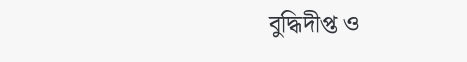বুদ্ধিদীপ্ত ও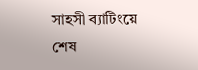সাহসী ব্যাটিংয়ে শেষ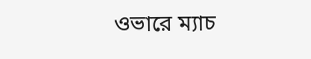ওভারে ম্যাচ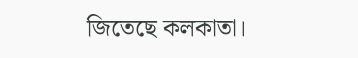জিতেছে কলকাতা।